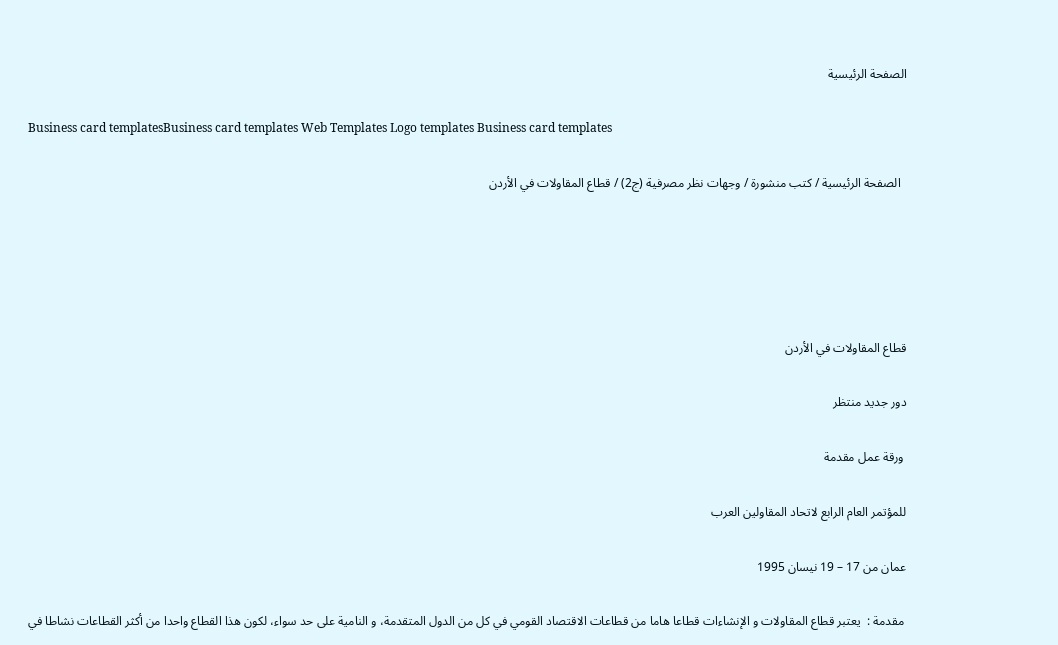الصفحة الرئيسية

Business card templatesBusiness card templates Web Templates Logo templates Business card templates

  الصفحة الرئيسية / كتب منشورة / وجهات نظر مصرفية (ج2) / قطاع المقاولات في الأردن





قطاع المقاولات في الأردن

دور جديد منتظر

 ورقة عمل مقدمة

للمؤتمر العام الرابع لاتحاد المقاولين العرب

عمان من 17 – 19 نيسان 1995

 مقدمة :  يعتبر قطاع المقاولات و الإنشاءات قطاعا هاما من قطاعات الاقتصاد القومي في كل من الدول المتقدمة، و النامية على حد سواء، لكون هذا القطاع واحدا من أكثر القطاعات نشاطا في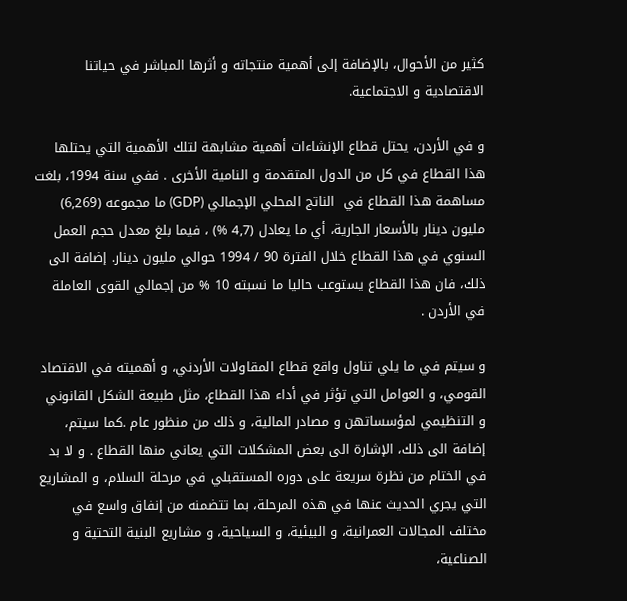كثير من الأحوال، بالإضافة إلى أهمية منتجاته و أثرها المباشر في حياتنا الاقتصادية و الاجتماعية.

و في الأردن، يحتل قطاع الإنشاءات أهمية مشابهة لتلك الأهمية التي يحتلها هذا القطاع في كل من الدول المتقدمة و النامية الأخرى . ففي سنة 1994، بلغت مساهمة هذا القطاع في  الناتج المحلي الإجمالي (GDP) ما مجموعه (6,269) مليون دينار بالأسعار الجارية، أي ما يعادل (4,7 %) ، فيما بلغ معدل حجم العمل السنوي في هذا القطاع خلال الفترة 90 / 1994 حوالي مليون دينار. إضافة الى ذلك، فان هذا القطاع يستوعب حاليا ما نسبته 10 % من إجمالي القوى العاملة في الأردن .

و سيتم في ما يلي تناول واقع قطاع المقاولات الأردني، و أهميته في الاقتصاد القومي، و العوامل التي تؤثر في أداء هذا القطاع، مثل طبيعة الشكل القانوني و التنظيمي لمؤسساتهن و مصادر المالية، و ذلك من منظور عام .كما سيتم، إضافة الى ذلك، الإشارة الى بعض المشكلات التي يعاني منها القطاع . و لا بد في الختام من نظرة سريعة على دوره المستقبلي في مرحلة السلام، و المشاريع التي يجري الحديث عنها في هذه المرحلة، بما تتضمنه من إنفاق واسع في مختلف المجالات العمرانية، و البيئية، و السياحية، و مشاريع البنية التحتية و الصناعية،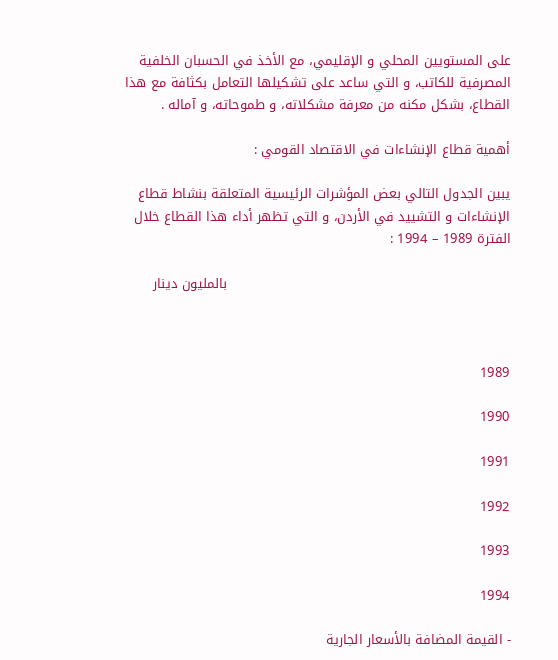على المستويين المحلي و الإقليمي، مع الأخذ في الحسبان الخلفية المصرفية للكاتب، و التي ساعد على تشكيلها التعامل بكثافة مع هذا القطاع، بشكل مكنه من معرفة مشكلاته، و طموحاته، و آماله .

أهمية قطاع الإنشاءات في الاقتصاد القومي :

يبين الجدول التالي بعض المؤشرات الرئيسية المتعلقة بنشاط قطاع الإنشاءات و التشييد في الأردن، و التي تظهر أداء هذا القطاع خلال الفترة 1989 – 1994 :

                                                                بالمليون دينار



1989

1990

1991

1992

1993

1994

- القيمة المضافة بالأسعار الجارية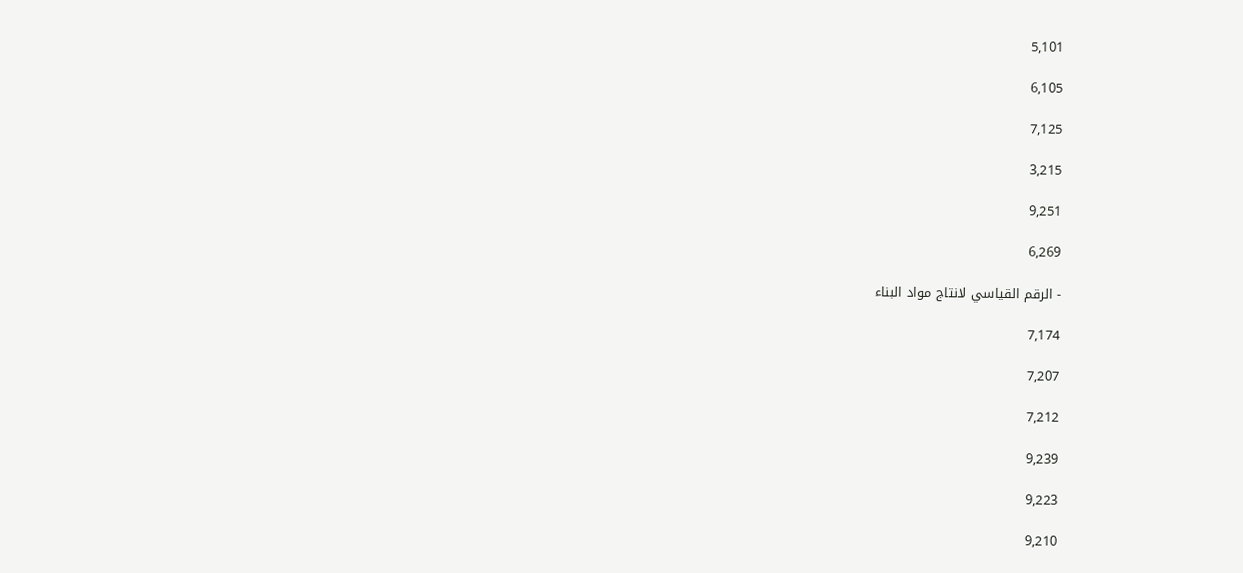5,101

6,105

7,125

3,215

9,251

6,269

- الرقم القياسي لانتاج مواد البناء

7,174

7,207

7,212

9,239

9,223

9,210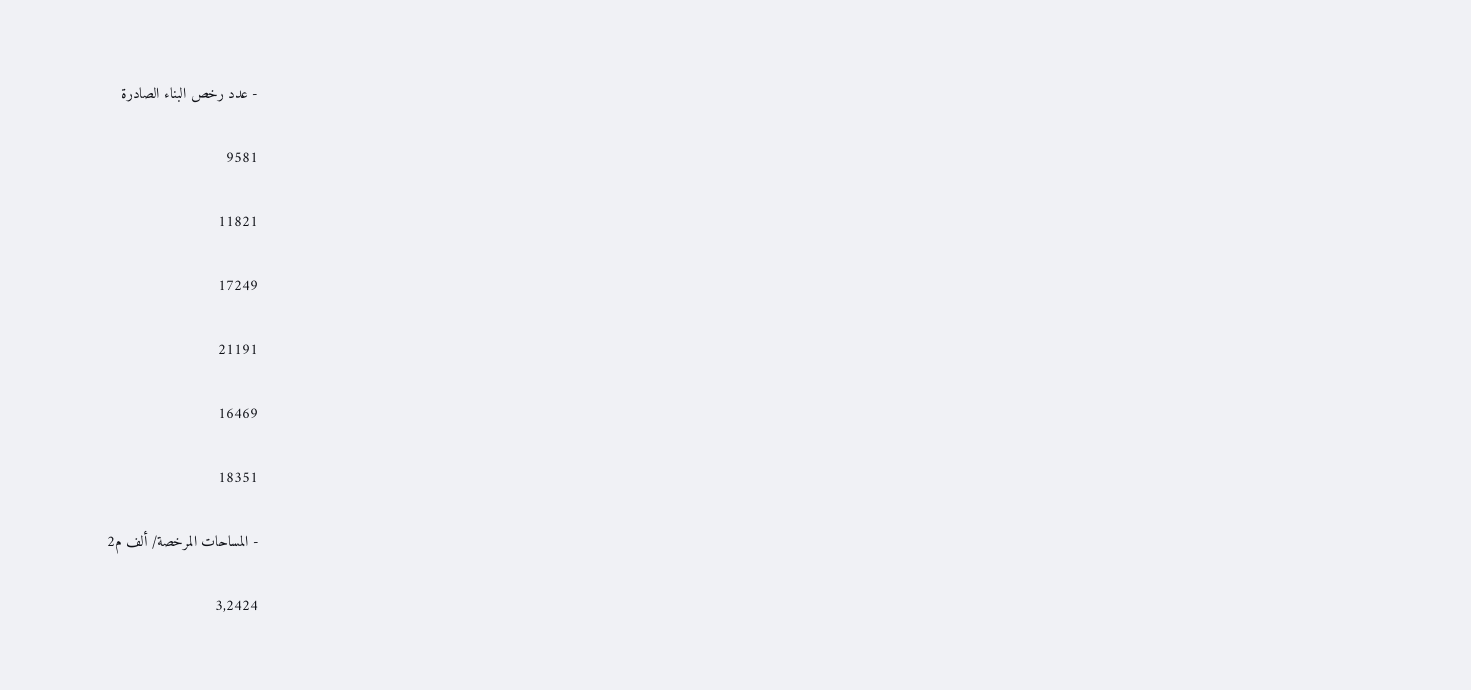- عدد رخص البناء الصادرة

9581

11821

17249

21191

16469

18351

- المساحات المرخصة/ ألف م2

3,2424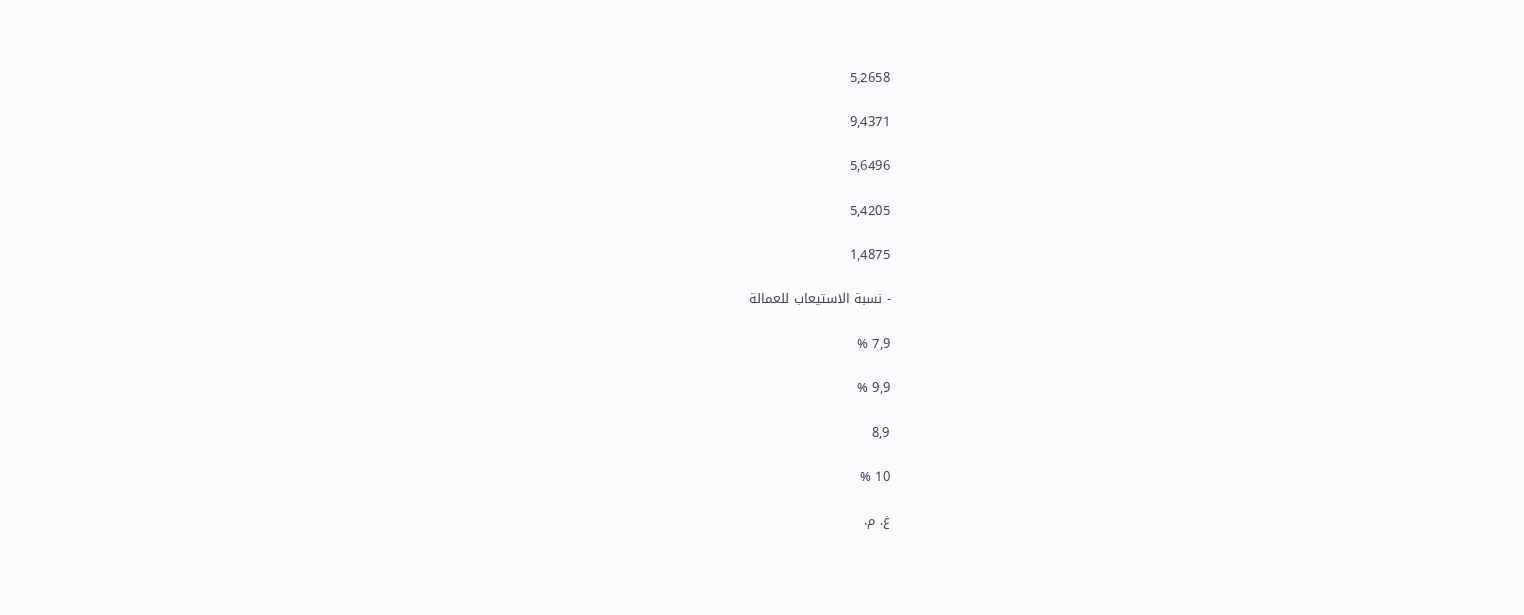5,2658

9,4371

5,6496

5,4205

1,4875

- نسبة الاستيعاب للعمالة

7,9 %

9,9 %

8,9

10 %

غ. م.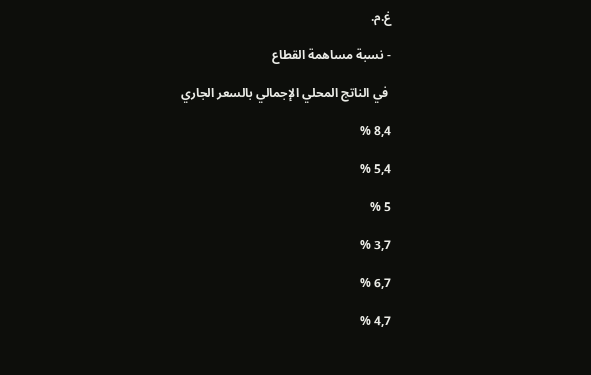غ.م.

- نسبة مساهمة القطاع

 في الناتج المحلي الإجمالي بالسعر الجاري

8,4 %

5,4 %

5 %

3,7 %

6,7 %

4,7 %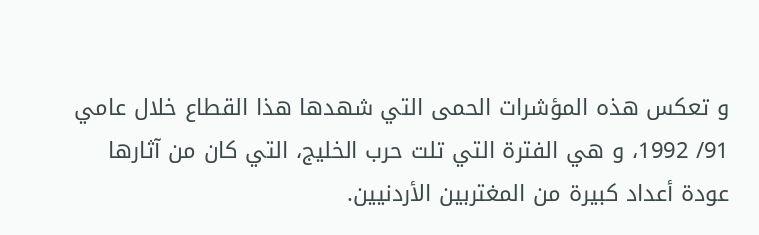و تعكس هذه المؤشرات الحمى التي شهدها هذا القطاع خلال عامي 91/ 1992، و هي الفترة التي تلت حرب الخليج، التي كان من آثارها عودة أعداد كبيرة من المغتربين الأردنيين.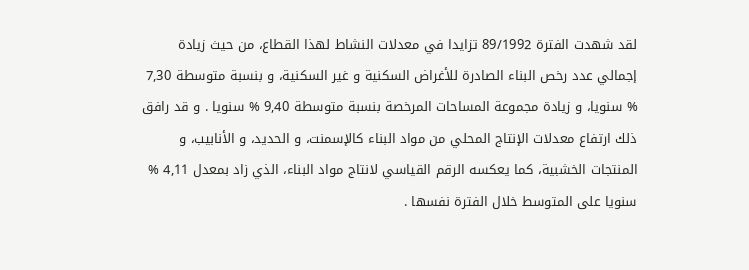لقد شهدت الفترة 89/1992 تزايدا في معدلات النشاط لهذا القطاع، من حيث زيادة إجمالي عدد رخص البناء الصادرة للأغراض السكنية و غير السكنية، و بنسبة متوسطة 7,30 % سنويا، و زيادة مجموعة المساحات المرخصة بنسبة متوسطة 9,40 % سنويا . و قد رافق ذلك ارتفاع معدلات الإنتاج المحلي من مواد البناء كالإسمنت، و الحديد، و الأنابيب، و المنتجات الخشبية، كما يعكسه الرقم القياسي لانتاج مواد البناء، الذي زاد بمعدل 4,11 % سنويا على المتوسط خلال الفترة نفسها .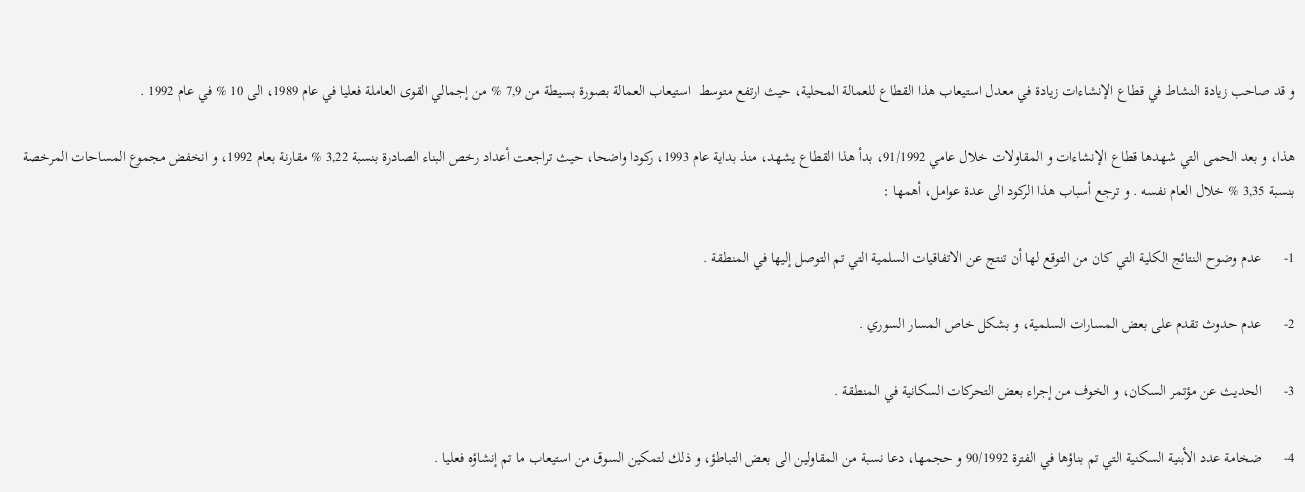و قد صاحب زيادة النشاط في قطاع الإنشاءات زيادة في معدل استيعاب هذا القطاع للعمالة المحلية، حيث ارتفع متوسط  استيعاب العمالة بصورة بسيطة من 7,9 % من إجمالي القوى العاملة فعليا في عام 1989، الى 10 % في عام 1992 .

هذا، و بعد الحمى التي شهدها قطاع الإنشاءات و المقاولات خلال عامي 91/1992، بدأ هذا القطاع يشهد، منذ بداية عام 1993، ركودا واضحا، حيث تراجعت أعداد رخص البناء الصادرة بنسبة 3,22 % مقارنة بعام 1992، و انخفض مجموع المساحات المرخصة بنسبة 3,35 % خلال العام نفسه . و ترجع أسباب هذا الركود الى عدة عوامل، أهمها :

1-      عدم وضوح النتائج الكلية التي كان من التوقع لها أن تنتج عن الاتفاقيات السلمية التي تم التوصل إليها في المنطقة .

2-      عدم حدوث تقدم على بعض المسارات السلمية، و بشكل خاص المسار السوري .

3-      الحديث عن مؤتمر السكان، و الخوف من إجراء بعض التحركات السكانية في المنطقة .

4-      ضخامة عدد الأبنية السكنية التي تم بناؤها في الفترة 90/1992 و حجمها، دعا نسبة من المقاولين الى بعض التباطؤ، و ذلك لتمكين السوق من استيعاب ما تم إنشاؤه فعليا .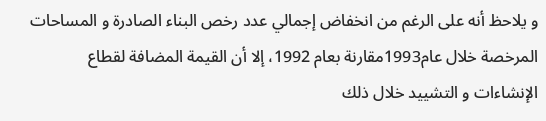و يلاحظ أنه على الرغم من انخفاض إجمالي عدد رخص البناء الصادرة و المساحات المرخصة خلال عام1993مقارنة بعام 1992، إلا أن القيمة المضافة لقطاع الإنشاءات و التشييد خلال ذلك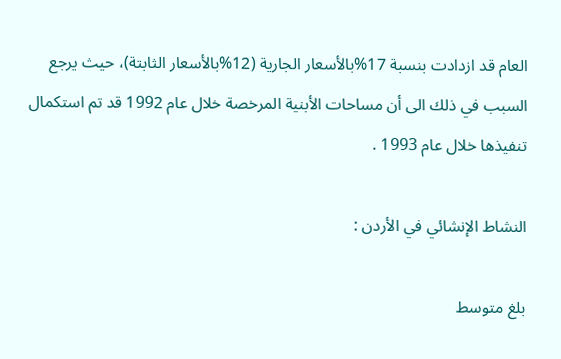العام قد ازدادت بنسبة 17%بالأسعار الجارية (12%بالأسعار الثابتة)، حيث يرجع السبب في ذلك الى أن مساحات الأبنية المرخصة خلال عام 1992 قد تم استكمال تنفيذها خلال عام 1993 .

النشاط الإنشائي في الأردن :

بلغ متوسط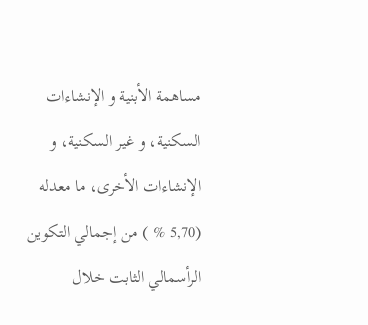مساهمة الأبنية و الإنشاءات السكنية، و غير السكنية، و الإنشاءات الأخرى، ما معدله (5,70 % ) من إجمالي التكوين الرأسمالي الثابت خلال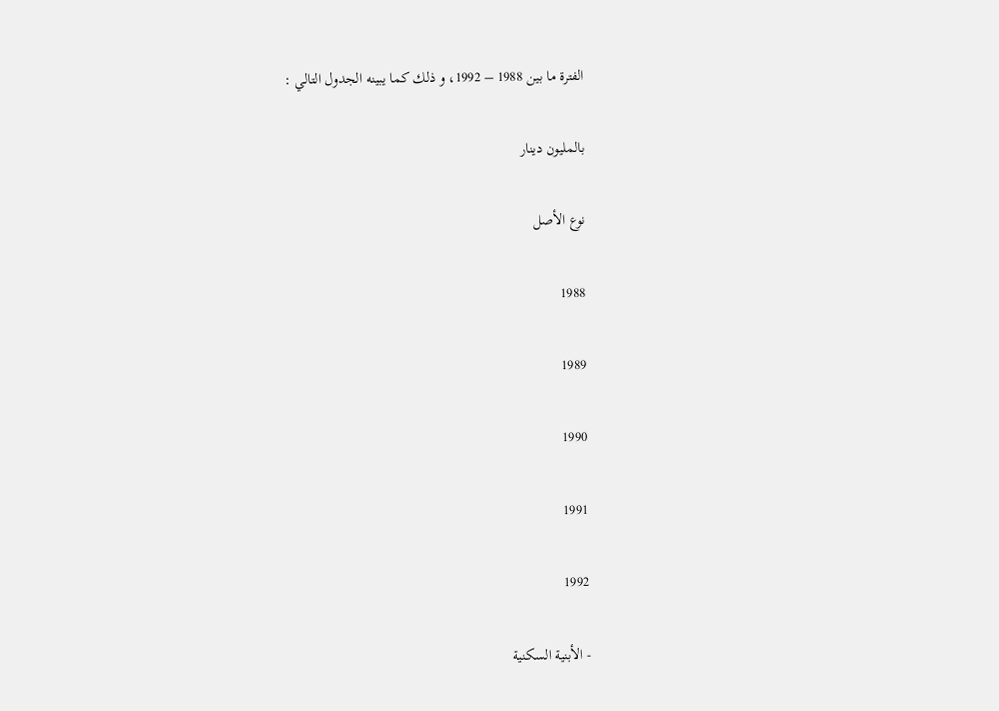الفترة ما بين 1988 – 1992، و ذلك كما يبينه الجدول التالي :

بالمليون دينار

نوع الأصل

1988

1989

1990

1991

1992

- الأبنية السكنية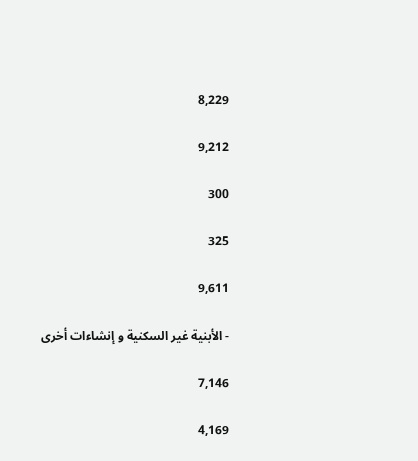8,229

9,212

300

325

9,611

- الأبنية غير السكنية و إنشاءات أخرى

7,146

4,169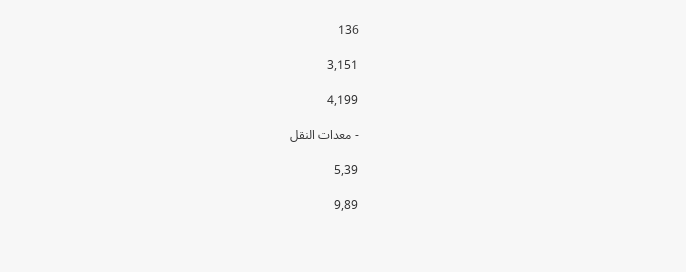136

3,151

4,199

- معدات النقل

5,39

9,89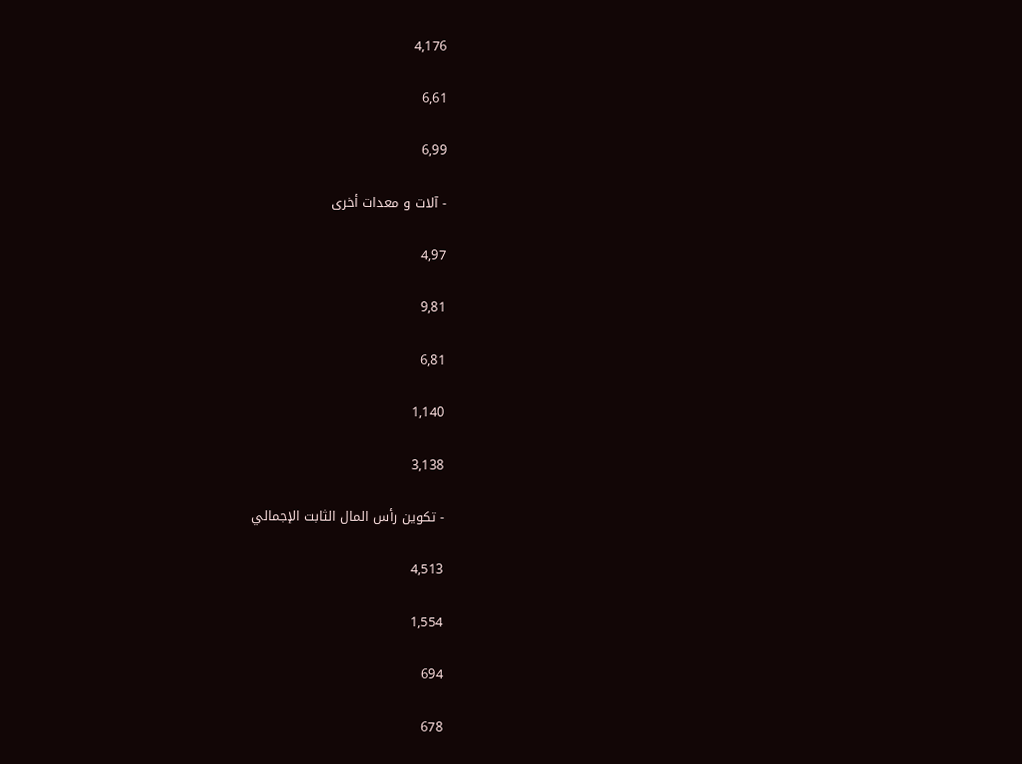4,176

6,61

6,99

- آلات و معدات أخرى

4,97

9,81

6,81

1,140

3,138

- تكوين رأس المال الثابت الإجمالي

4,513

1,554

694

678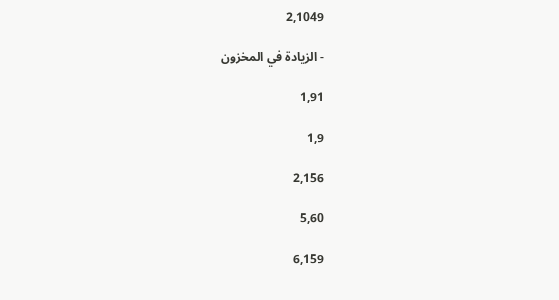2,1049

- الزيادة في المخزون

1,91

1,9

2,156

5,60

6,159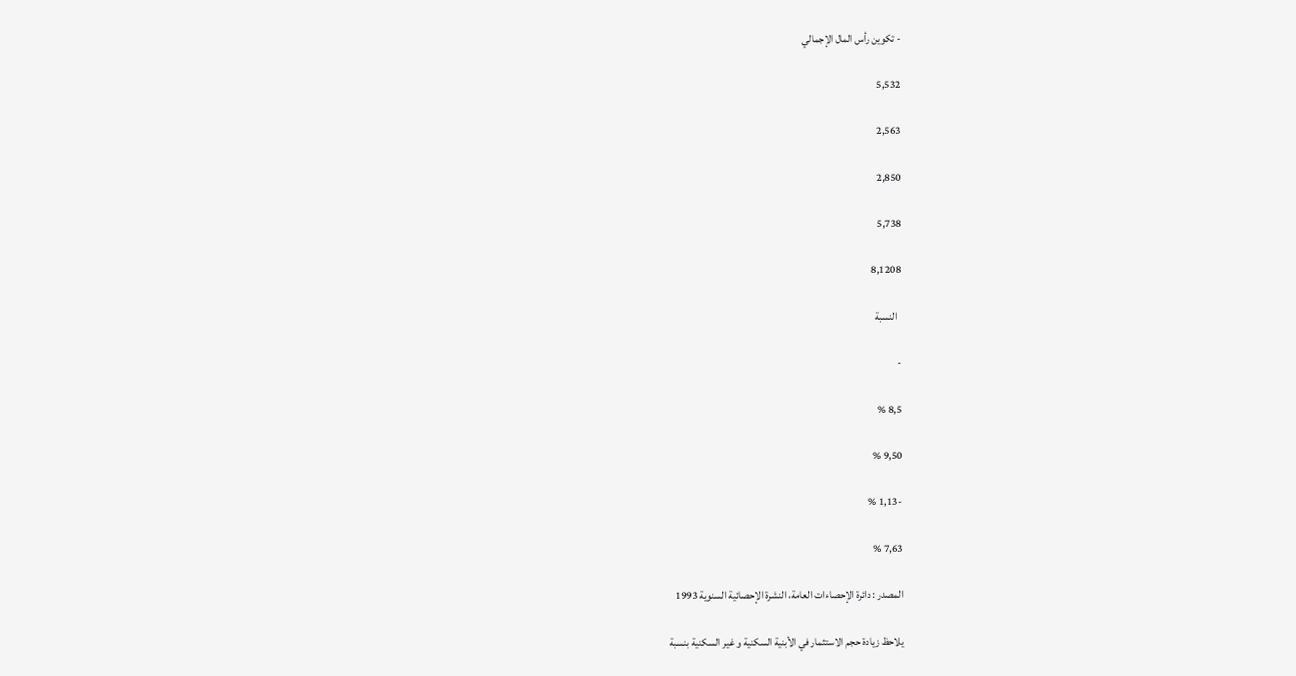- تكوين رأس المال الإجمالي

5,532

2,563

2,850

5,738

8,1208

  النسبة

-

8,5 %

9,50 %

-1,13 %

7,63 %

المصدر : دائرة الإحصاءات العامة، النشرة الإحصائية السنوية 1993

يلاحظ زيادة حجم الاستثمار في الأبنية السكنية و غير السكنية بنسبة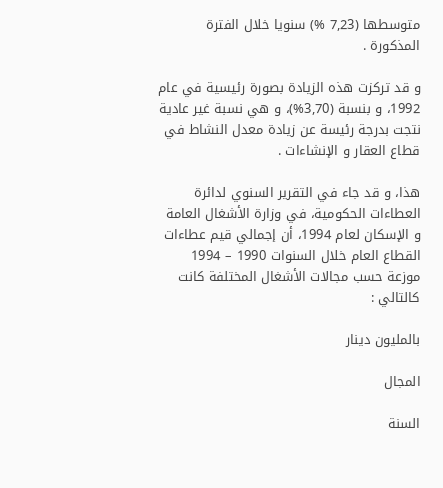متوسطها (7,23 %) سنويا خلال الفترة المذكورة .

و قد تركزت هذه الزيادة بصورة رئيسية في عام 1992، و بنسبة (3,70%)، و هي نسبة غير عادية نتجت بدرجة رئيسة عن زيادة معدل النشاط في قطاع العقار و الإنشاءات .

هذا، و قد جاء في التقرير السنوي لدائرة العطاءات الحكومية، في وزارة الأشغال العامة و الإسكان لعام 1994، أن إجمالي قيم عطاءات القطاع العام خلال السنوات 1990 – 1994 موزعة حسب مجالات الأشغال المختلفة كانت كالتالي :

بالمليون دينار

المجال

السنة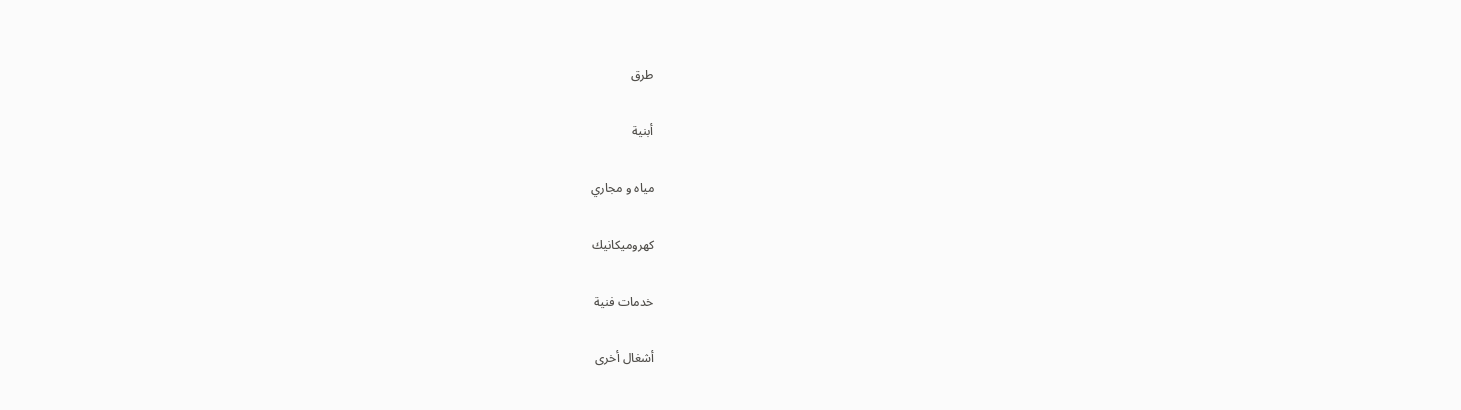طرق

أبنية

مياه و مجاري

كهروميكانيك

خدمات فنية

أشغال أخرى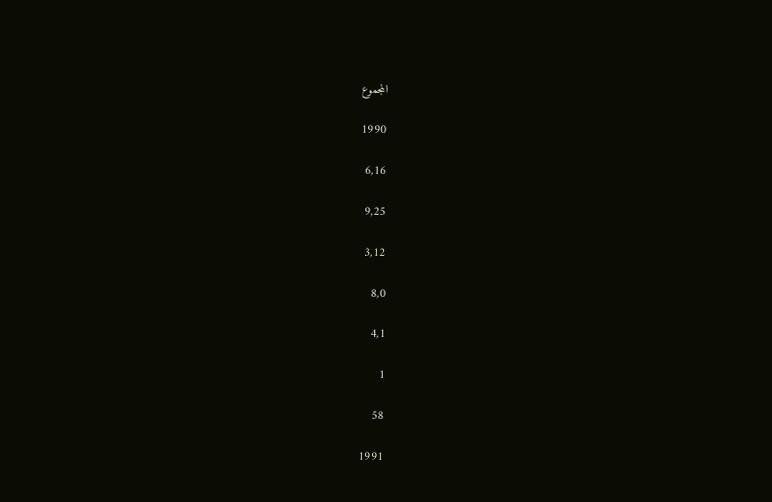المجموع

1990

6,16

9,25

3,12

8,0

4,1

1

58

1991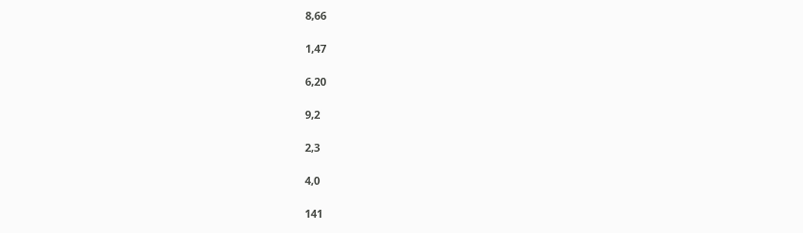8,66

1,47

6,20

9,2

2,3

4,0

141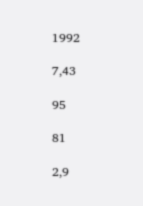1992

7,43

95

81

2,9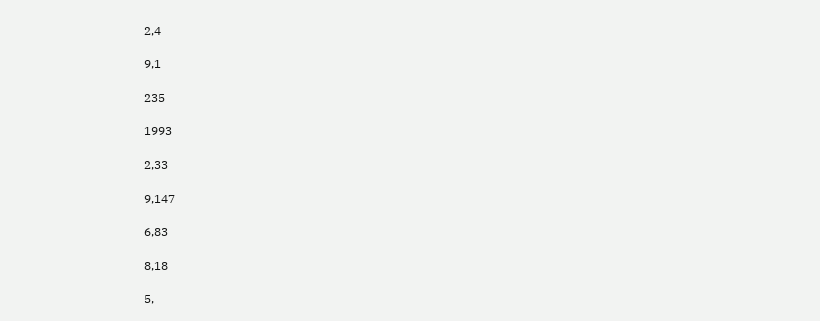2,4

9,1

235

1993

2,33

9,147

6,83

8,18

5,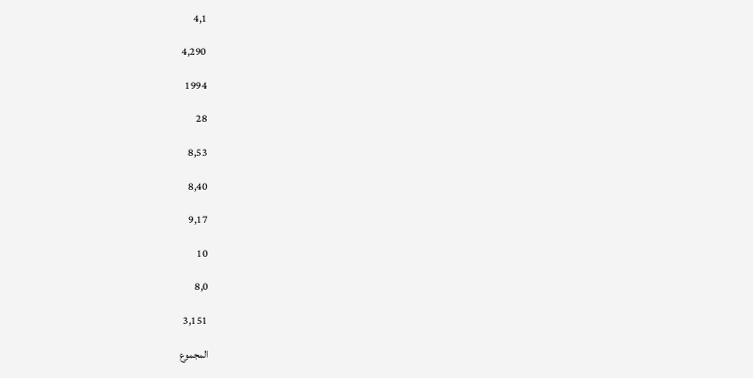4,1

4,290

1994

28

8,53

8,40

9,17

10

8,0

3,151

المجموع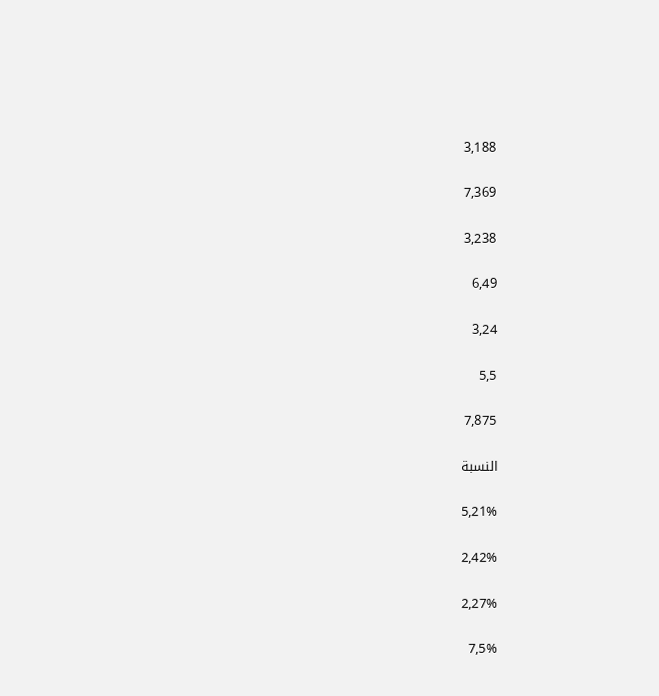3,188

7,369

3,238

6,49

3,24

5,5

7,875

النسبة

5,21%

2,42%

2,27%

7,5%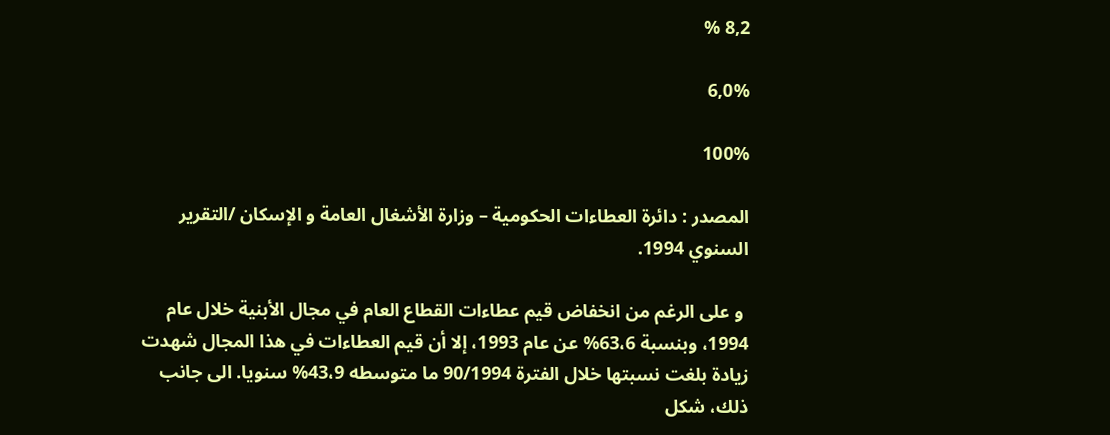8,2 %

6,0%

100%

المصدر : دائرة العطاءات الحكومية – وزارة الأشغال العامة و الإسكان /التقرير السنوي 1994.

 و على الرغم من انخفاض قيم عطاءات القطاع العام في مجال الأبنية خلال عام 1994، وبنسبة 63،6% عن عام 1993، إلا أن قيم العطاءات في هذا المجال شهدت زيادة بلغت نسبتها خلال الفترة 90/1994 ما متوسطه 43،9% سنويا. الى جانب ذلك، شكل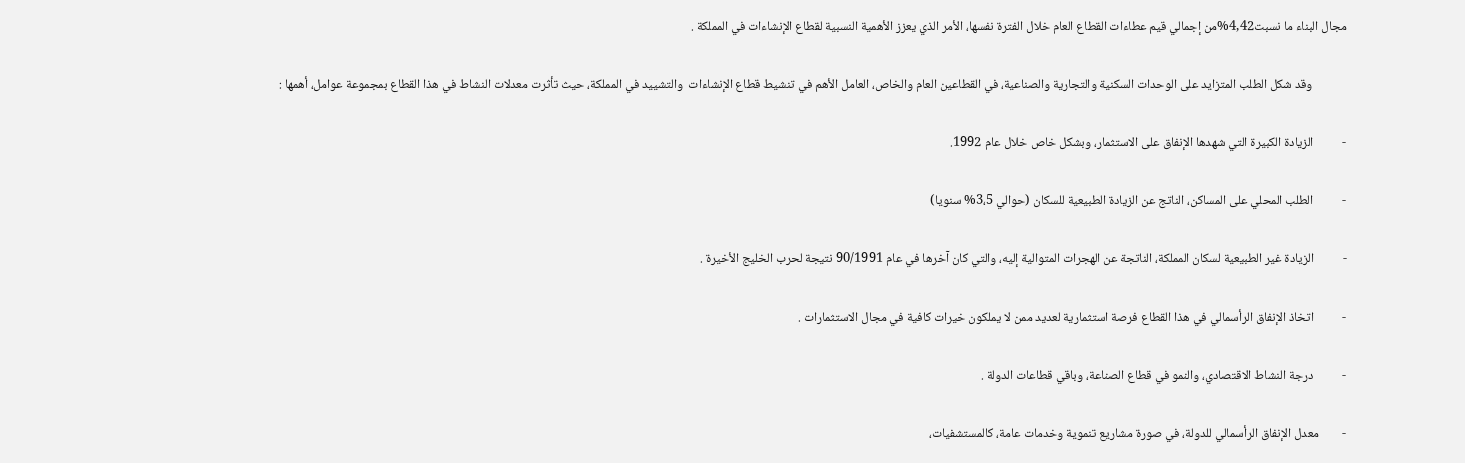مجال البناء ما نسبت4,42%من إجمالي قيم عطاءات القطاع العام خلال الفترة نفسها، الأمر الذي يعزز الأهمية النسبية لقطاع الإنشاءات في المملكة .

            وقد شكل الطلب المتزايد على الوحدات السكنية والتجارية والصناعية، في القطاعين العام والخاص، العامل الأهم في تنشيط قطاع الإنشاءات  والتشييد في المملكة، حيث تأثرت معدلات النشاط في هذا القطاع بمجموعة عوامل، أهمها :

-          الزيادة الكبيرة التي شهدها الإنفاق على الاستثمار، وبشكل خاص خلال عام 1992.

-          الطلب المحلي على المساكن، الناتج عن الزيادة الطبيعية للسكان (حوالي 3،5% سنويا)

-          الزيادة غير الطبيعية لسكان المملكة، الناتجة عن الهجرات المتوالية إليه، والتي كان آخرها في عام 90/1991 نتيجة لحرب الخليج الأخيرة .

-          اتخاذ الإنفاق الرأسمالي في هذا القطاع فرصة استثمارية لعديد ممن لا يملكون خيرات كافية في مجال الاستثمارات .

-          درجة النشاط الاقتصادي، والنمو في قطاع الصناعة، وباقي قطاعات الدولة .

-        معدل الإنفاق الرأسمالي للدولة، في صورة مشاريع تنموية وخدمات عامة، كالمستشفيات،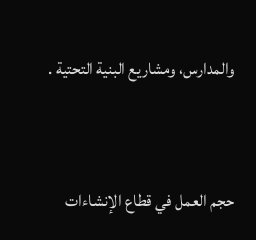والمدارس، ومشاريع البنية التحتية .



حجم العمل في قطاع الإنشاءات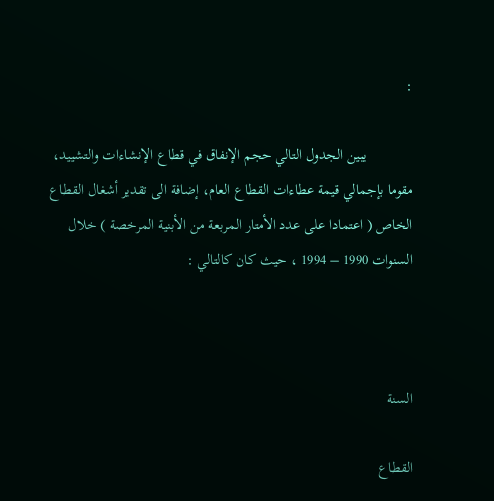:

            يبين الجدول التالي حجم الإنفاق في قطاع الإنشاءات والتشييد، مقوما بإجمالي قيمة عطاءات القطاع العام، إضافة الى تقدير أشغال القطاع الخاص ( اعتمادا على عدد الأمتار المربعة من الأبنية المرخصة ) خلال السنوات 1990 – 1994 ، حيث كان كالتالي :



السنة

القطاع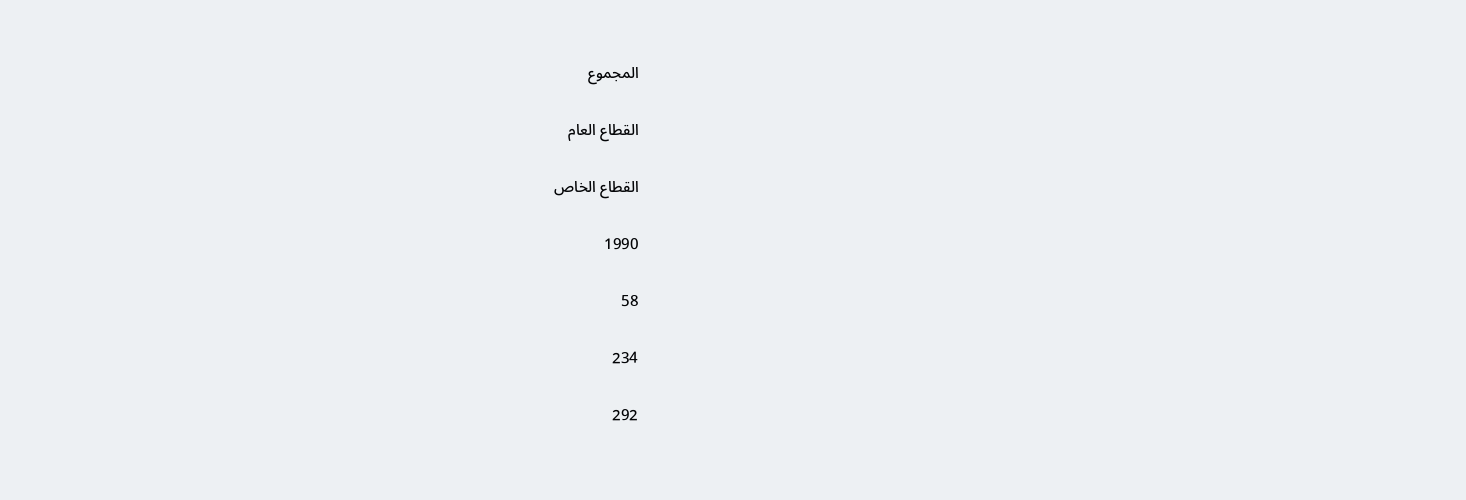المجموع

القطاع العام

القطاع الخاص

1990

58

234

292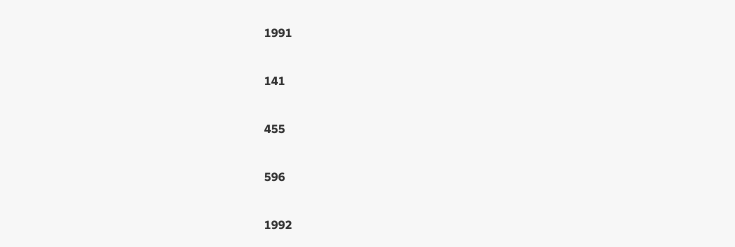1991

141

455

596

1992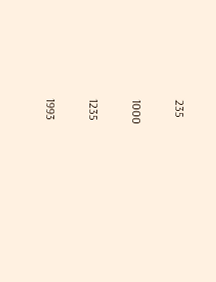235

1000

1235

1993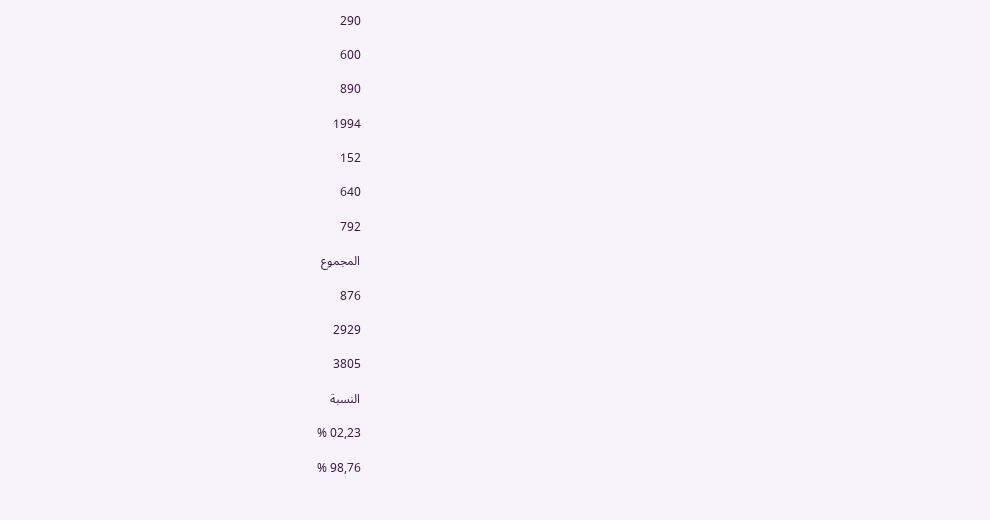290

600

890

1994

152

640

792

المجموع

876

2929

3805

النسبة

02,23 %

98,76 %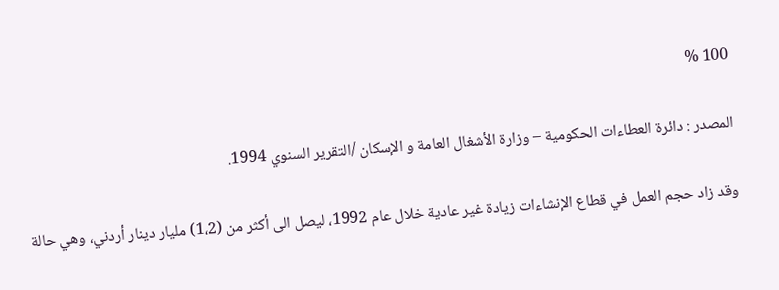100 %

المصدر : دائرة العطاءات الحكومية – وزارة الأشغال العامة و الإسكان /التقرير السنوي 1994.

وقد زاد حجم العمل في قطاع الإنشاءات زيادة غير عادية خلال عام 1992، ليصل الى أكثر من (1،2) مليار دينار أردني، وهي حالة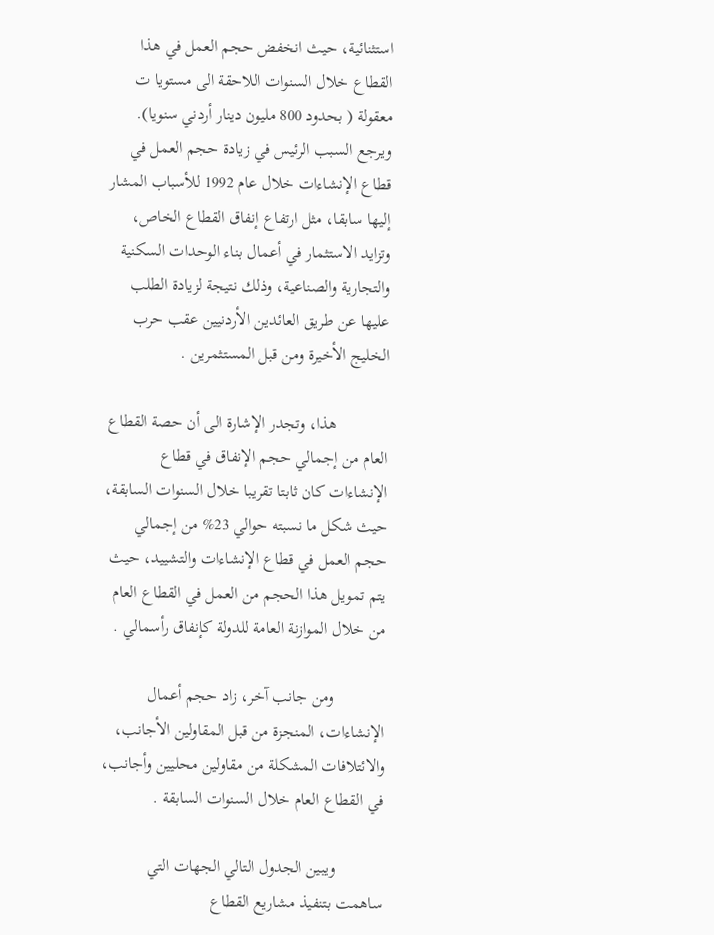استثنائية، حيث انخفض حجم العمل في هذا القطاع خلال السنوات اللاحقة الى مستويا ت معقولة ( بحدود 800 مليون دينار أردني سنويا). ويرجع السبب الرئيس في زيادة حجم العمل في قطاع الإنشاءات خلال عام 1992 للأسباب المشار إليها سابقا، مثل ارتفاع إنفاق القطاع الخاص، وتزايد الاستثمار في أعمال بناء الوحدات السكنية والتجارية والصناعية، وذلك نتيجة لزيادة الطلب عليها عن طريق العائدين الأردنيين عقب حرب الخليج الأخيرة ومن قبل المستثمرين .

            هذا، وتجدر الإشارة الى أن حصة القطاع العام من إجمالي حجم الإنفاق في قطاع الإنشاءات كان ثابتا تقريبا خلال السنوات السابقة، حيث شكل ما نسبته حوالي 23% من إجمالي حجم العمل في قطاع الإنشاءات والتشييد، حيث يتم تمويل هذا الحجم من العمل في القطاع العام من خلال الموازنة العامة للدولة كإنفاق رأسمالي .

            ومن جانب آخر، زاد حجم أعمال الإنشاءات، المنجزة من قبل المقاولين الأجانب، والائتلافات المشكلة من مقاولين محليين وأجانب، في القطاع العام خلال السنوات السابقة .

           ويبين الجدول التالي الجهات التي ساهمت بتنفيذ مشاريع القطاع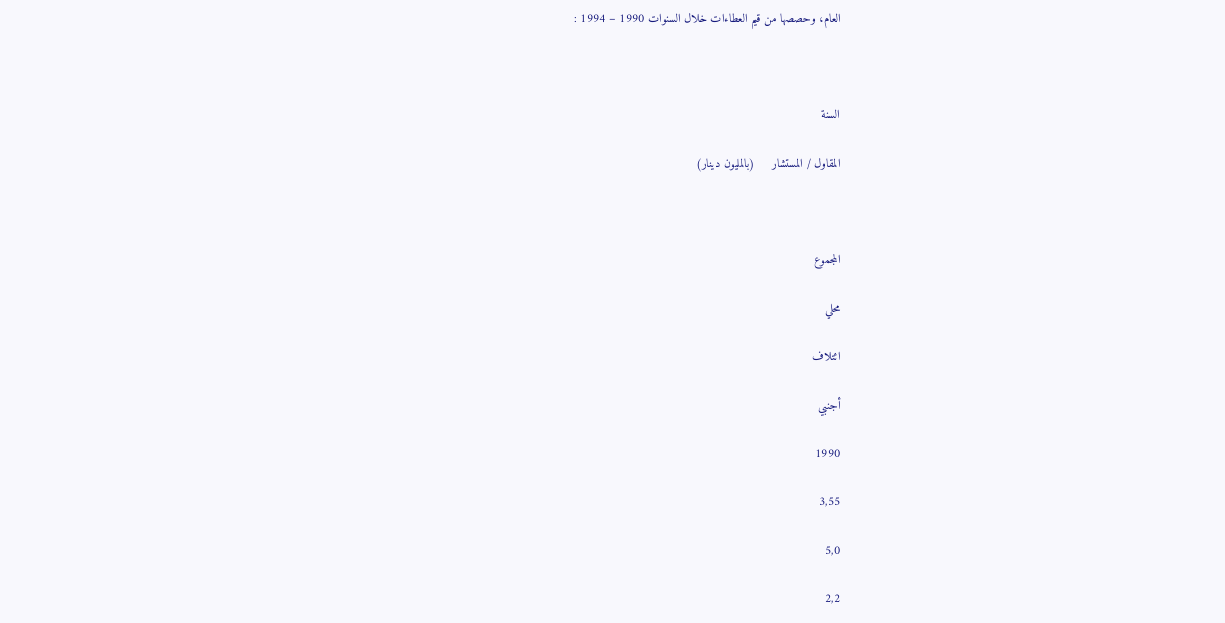العام، وحصصها من قيم العطاءات خلال السنوات 1990 – 1994 :



السنة

المقاول / المستشار     (بالمليون دينار)



المجموع

محلي

ائتلاف

أجنبي

1990

3,55

5,0

2,2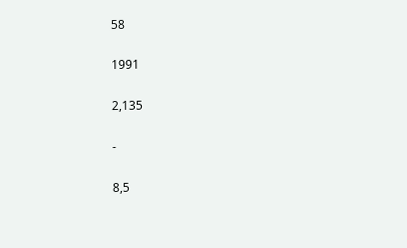58

1991

2,135

-

8,5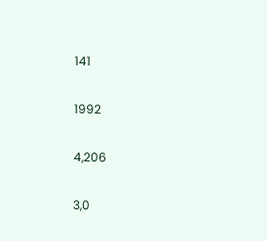141

1992

4,206

3,0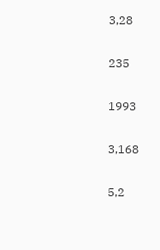3,28

235

1993

3,168

5,2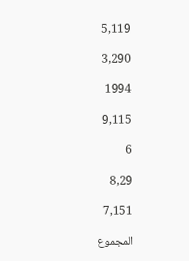5,119

3,290

1994

9,115

6

8,29

7,151

المجموع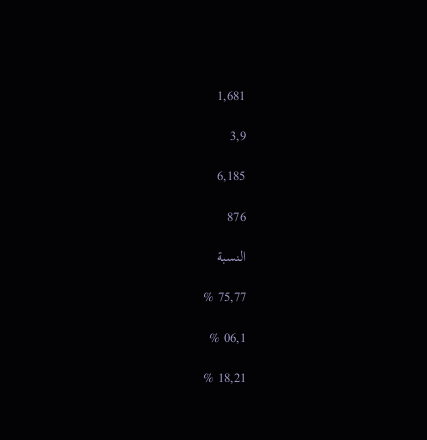1,681

3,9

6,185

876

النسبة

75,77 %

06,1 %

18,21 %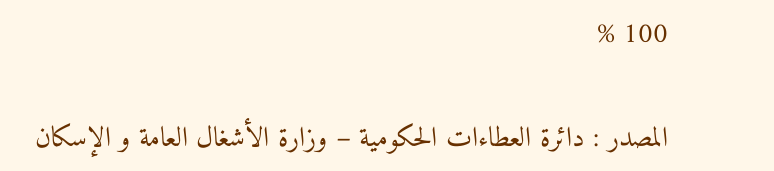100 %

المصدر : دائرة العطاءات الحكومية – وزارة الأشغال العامة و الإسكان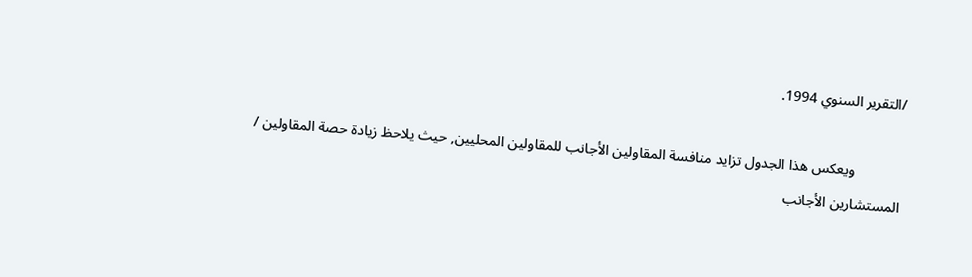/التقرير السنوي 1994.

             ويعكس هذا الجدول تزايد منافسة المقاولين الأجانب للمقاولين المحليين, حيث يلاحظ زيادة حصة المقاولين / المستشارين الأجانب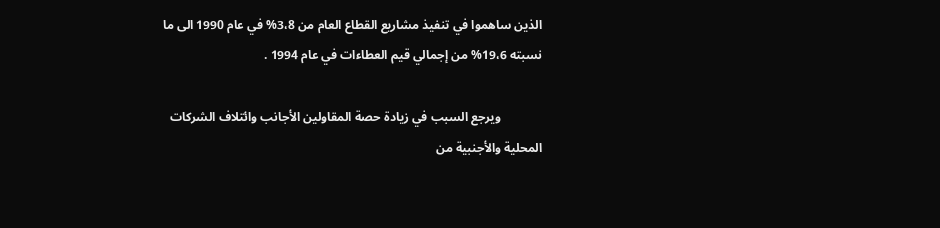الذين ساهموا في تنفيذ مشاريع القطاع العام من 3،8% في عام 1990 الى ما نسبته 19،6% من إجمالي قيم العطاءات في عام 1994 .

             ويرجع السبب في زيادة حصة المقاولين الأجانب وائتلاف الشركات المحلية والأجنبية من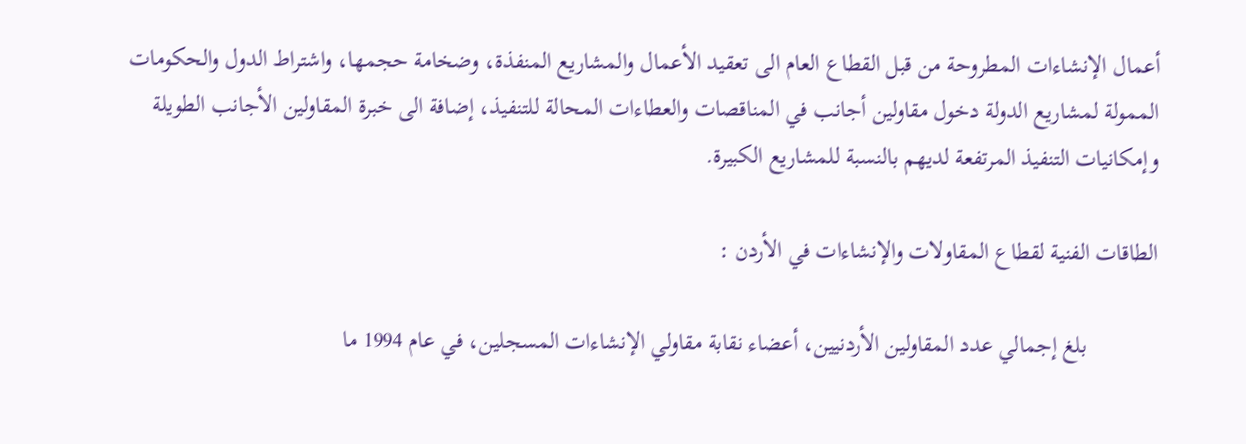أعمال الإنشاءات المطروحة من قبل القطاع العام الى تعقيد الأعمال والمشاريع المنفذة، وضخامة حجمها، واشتراط الدول والحكومات الممولة لمشاريع الدولة دخول مقاولين أجانب في المناقصات والعطاءات المحالة للتنفيذ، إضافة الى خبرة المقاولين الأجانب الطويلة وإمكانيات التنفيذ المرتفعة لديهم بالنسبة للمشاريع الكبيرة.

الطاقات الفنية لقطاع المقاولات والإنشاءات في الأردن :

            بلغ إجمالي عدد المقاولين الأردنيين، أعضاء نقابة مقاولي الإنشاءات المسجلين، في عام 1994 ما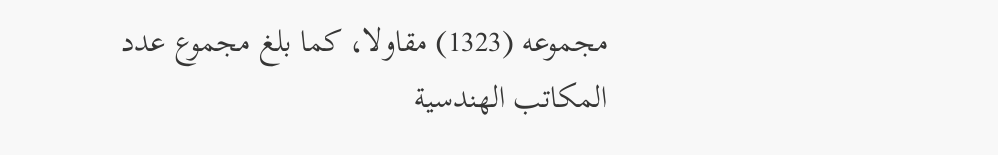مجموعه (1323) مقاولا، كما بلغ مجموع عدد المكاتب الهندسية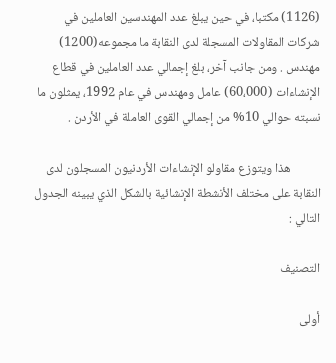(1126) مكتبا، في حين يبلغ عدد المهندسين العاملين في شركات المقاولات المسجلة لدى النقابة ما مجموعه(1200)  مهندس . ومن جانب آخر، بلغ إجمالي عدد العاملين في قطاع الإنشاءات (60،000) عامل ومهندس في عام 1992، يمثلون ما نسبته حوالي 10% من إجمالي القوى العاملة في الأردن .

          هذا ويتوزع مقاولو الإنشاءات الأردنيون المسجلون لدى النقابة على مختلف الأنشطة الإنشائية بالشكل الذي يبينه الجدول التالي :

التصنيف

أولى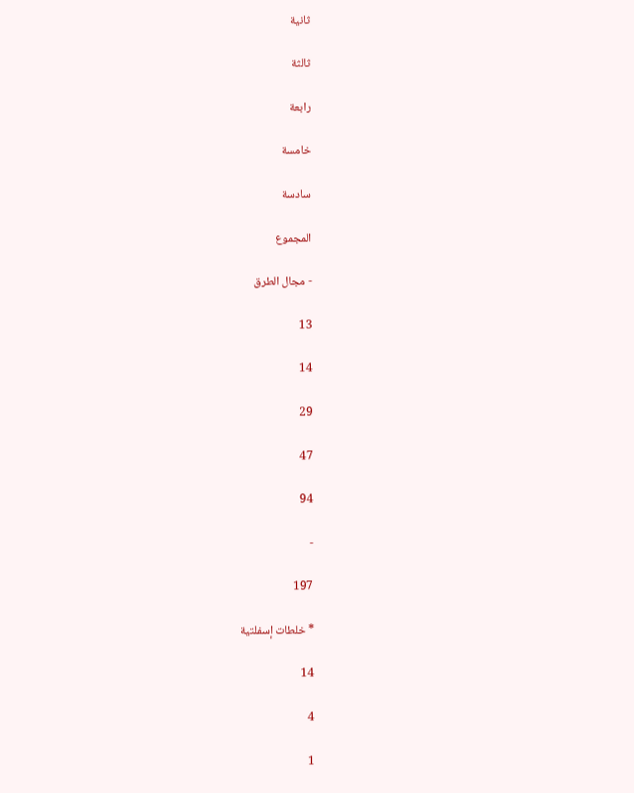ثانية

ثالثة

رابعة

خامسة

سادسة

المجموع

- مجال الطرق

13

14

29

47

94

-

197

* خلطات إسفلتية

14

4

1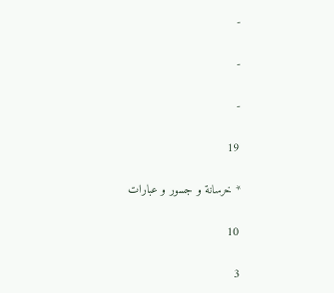-

-

-

19

* خرسانة و جسور و عبارات

10

3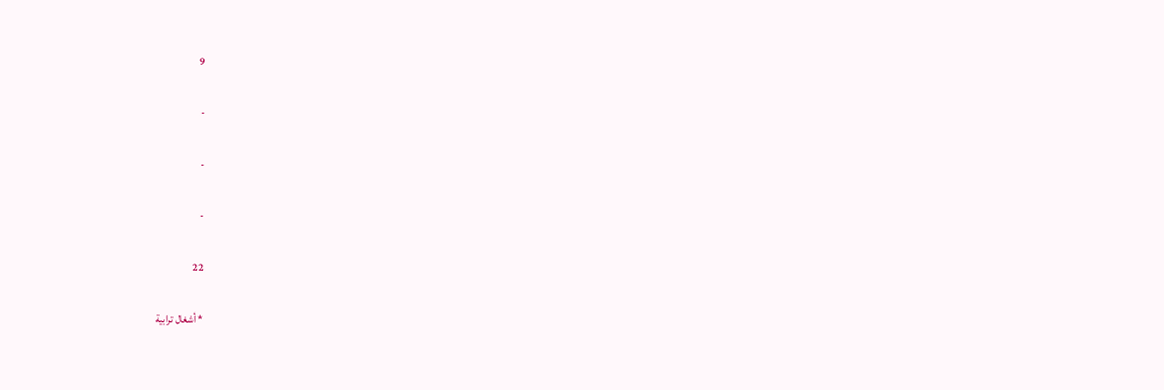9

-

-

-

22

* أشغال ترابية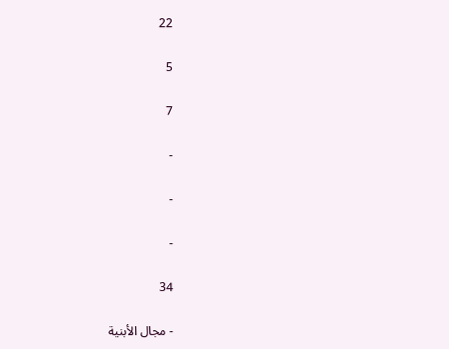22

5

7

-

-

-

34

- مجال الأبنية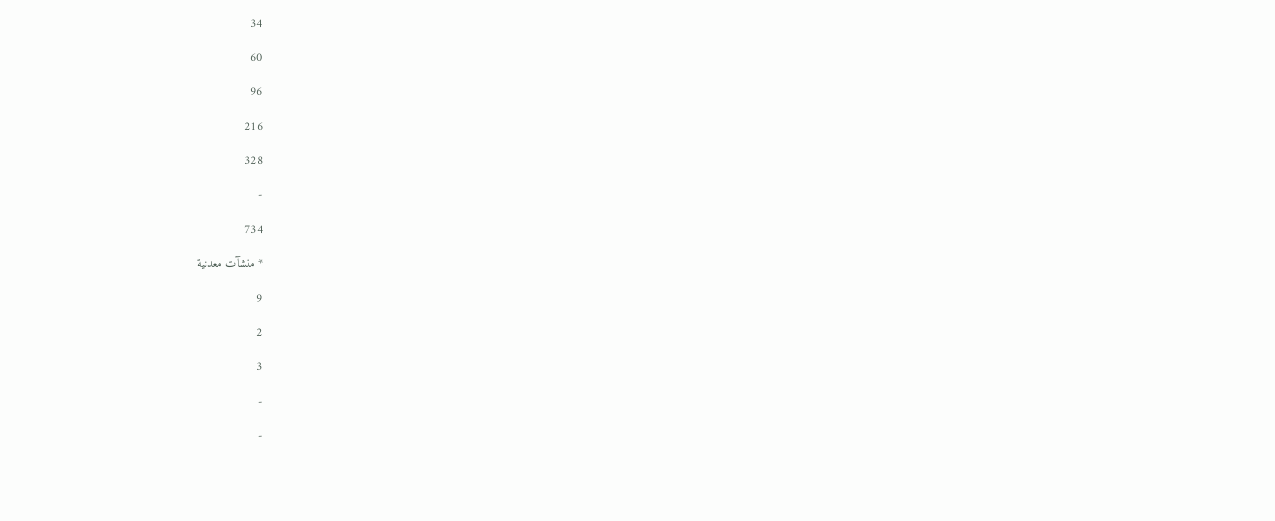34

60

96

216

328

-

734

* منشآت معدنية

9

2

3

-

-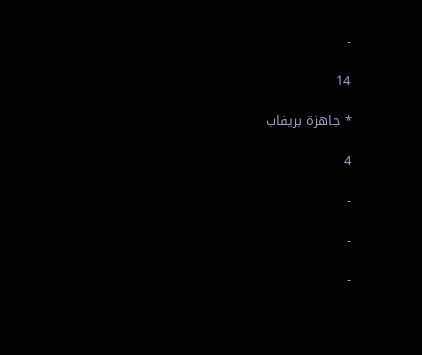-

14

* جاهزة بريفاب

4

-

-

-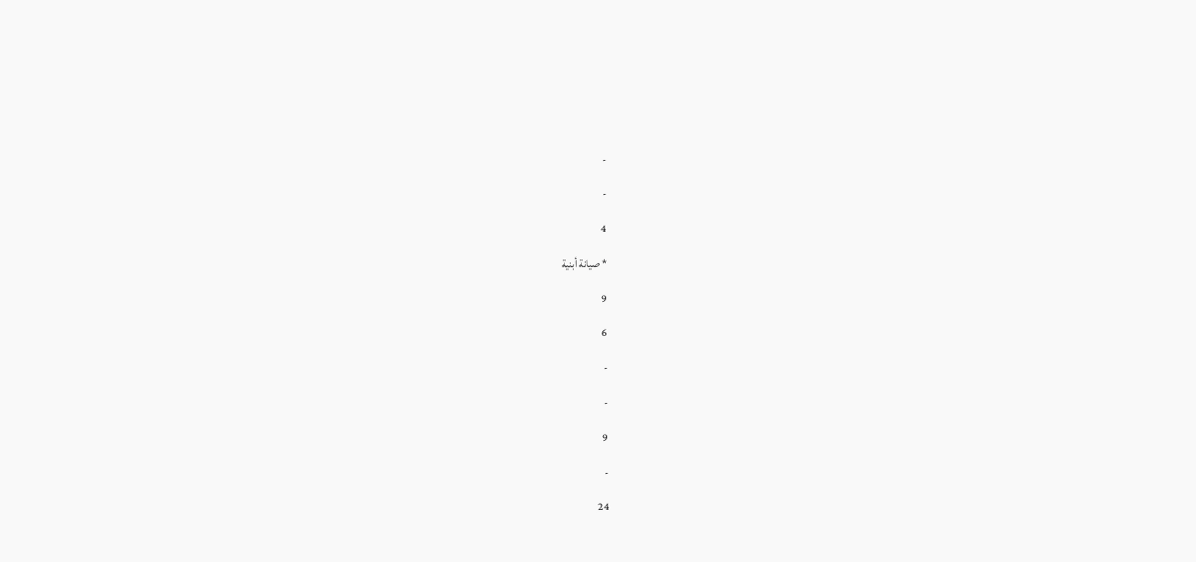-

-

4

* صيانة أبنية

9

6

-

-

9

-

24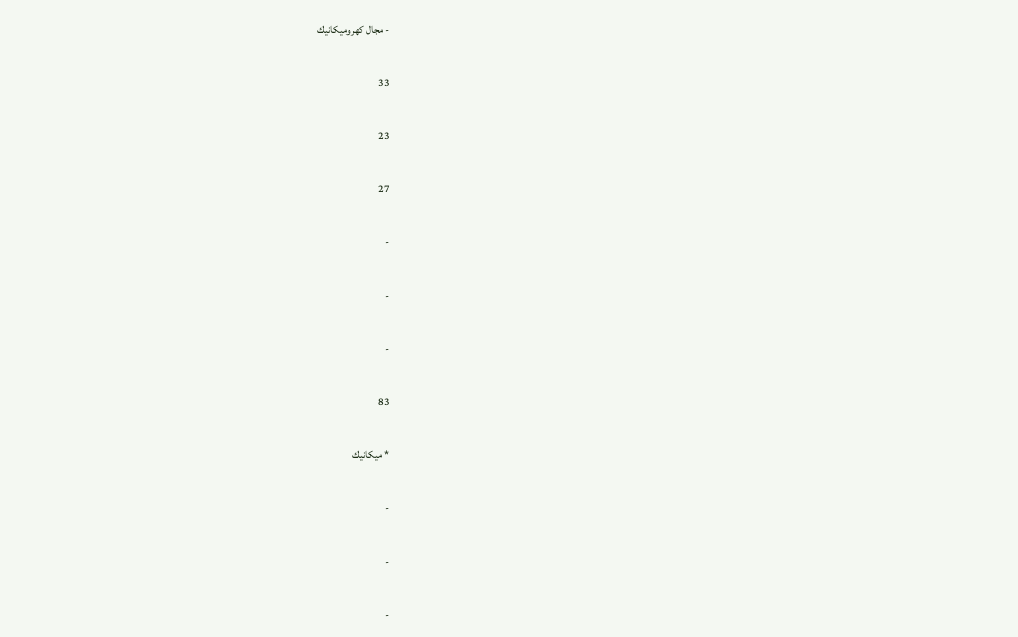- مجال كهروميكانيك

33

23

27

-

-

-

83

* ميكانيك

-

-

-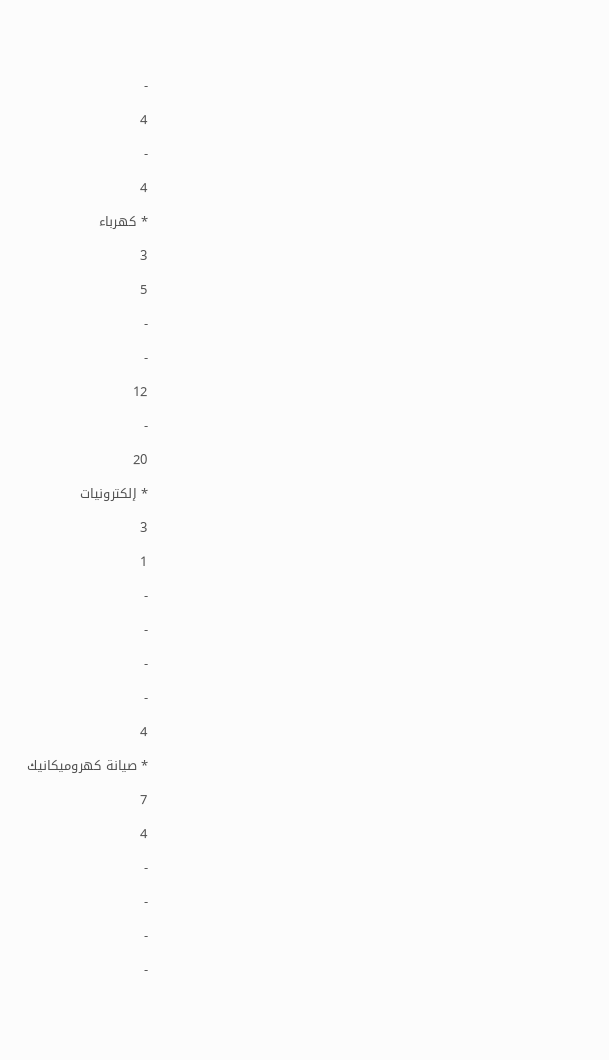-

4

-

4

* كهرباء

3

5

-

-

12

-

20

* إلكترونيات

3

1

-

-

-

-

4

* صيانة كهروميكانيك

7

4

-

-

-

-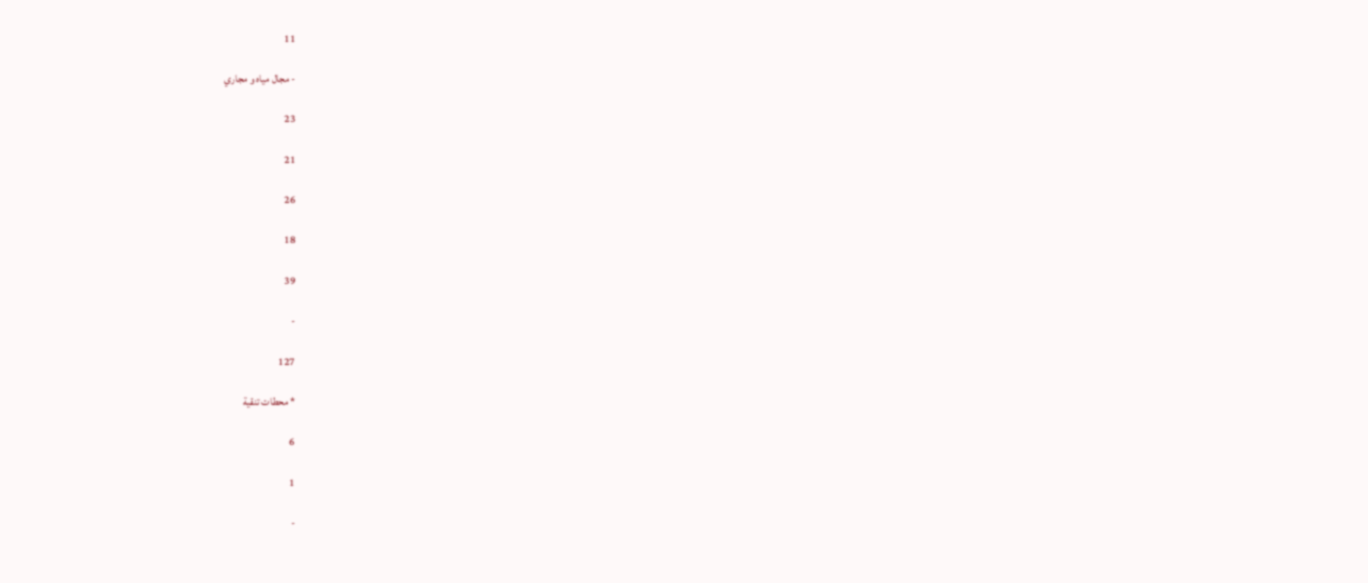11

- مجال مياه و مجاري

23

21

26

18

39

-

127

* محطات تنقية

6

1

-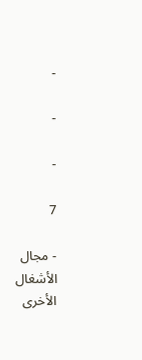-

-

-

7

- مجال الأشغال الأخرى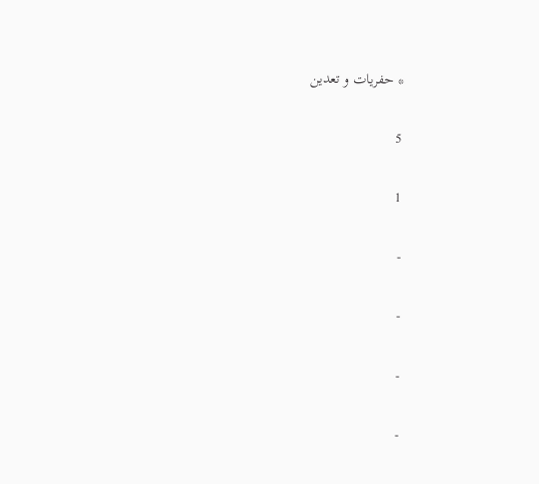* حفريات و تعدين

5

1

-

-

-

-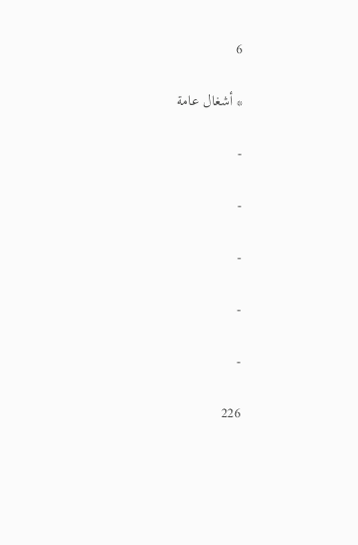6

* أشغال عامة

-

-

-

-

-

226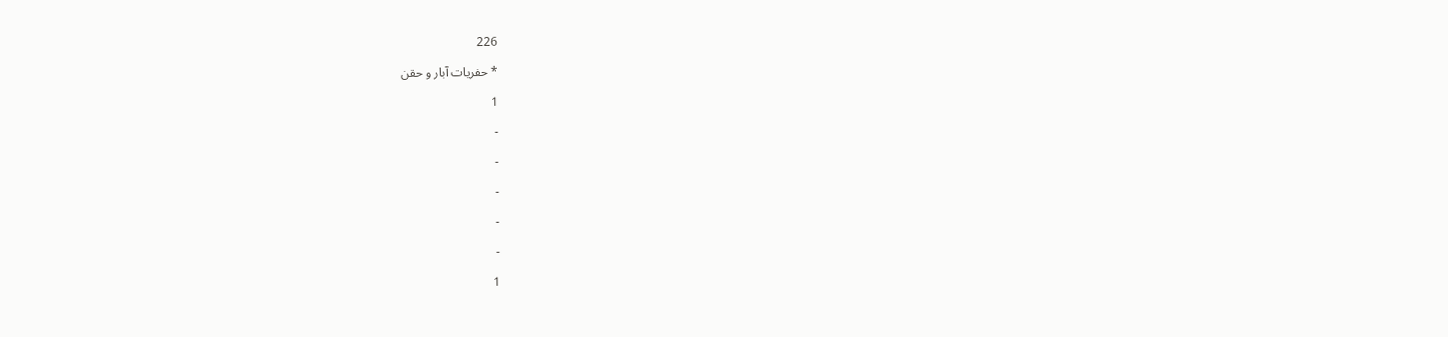226

* حفريات آبار و حقن

1

-

-

-

-

-

1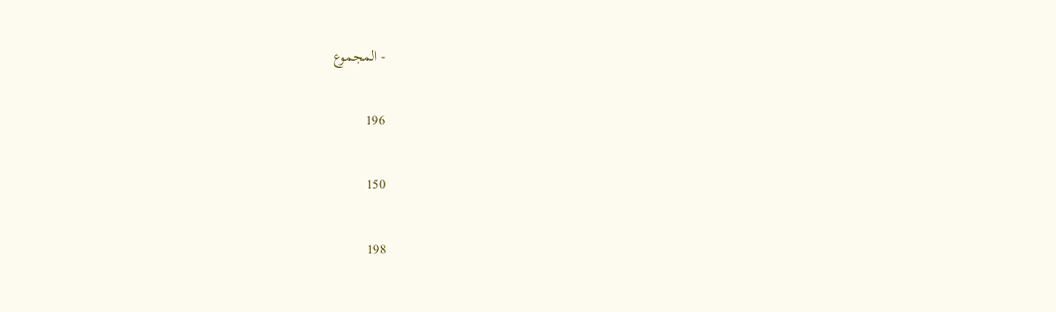- المجموع

196

150

198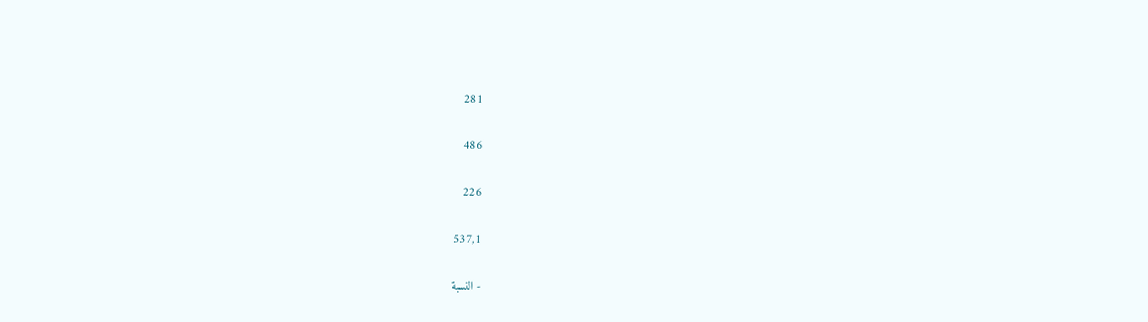281

486

226

537,1

- النسبة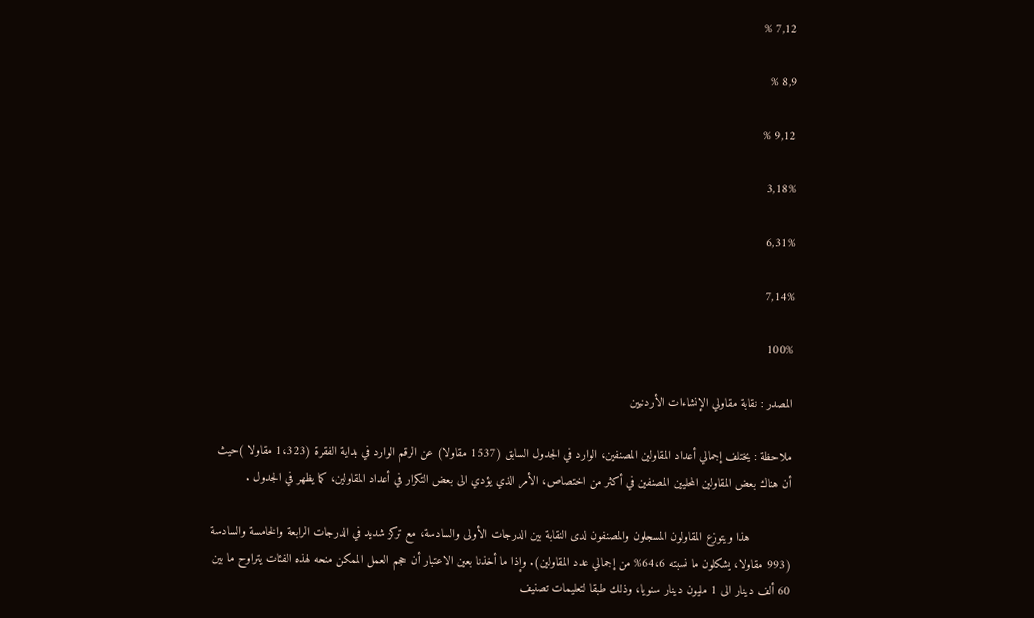7,12 %

8,9 %

9,12 %

3,18%

6,31%

7,14%

100%

المصدر : نقابة مقاولي الإنشاءات الأردنيين

ملاحظة : يختلف إجمالي أعداد المقاولين المصنفين، الوارد في الجدول السابق (1537 مقاولا) عن الرقم الوارد في بداية الفقرة (1،323 مقاولا )حيث أن هناك بعض المقاولين المحليين المصنفين في أكثر من اختصاص، الأمر الذي يؤدي الى بعض التكرار في أعداد المقاولين، كما يظهر في الجدول .

            هذا ويتوزع المقاولون المسجلون والمصنفون لدى النقابة بين الدرجات الأولى والسادسة، مع تركز شديد في الدرجات الرابعة والخامسة والسادسة (993 مقاولا، يشكلون ما نسبته 64،6% من إجمالي عدد المقاولين). وإذا ما أخذنا بعين الاعتبار أن حجم العمل الممكن منحه لهذه الفئات يتراوح ما بين 60 ألف دينار الى 1 مليون دينار سنويا، وذلك طبقا لتعليمات تصنيف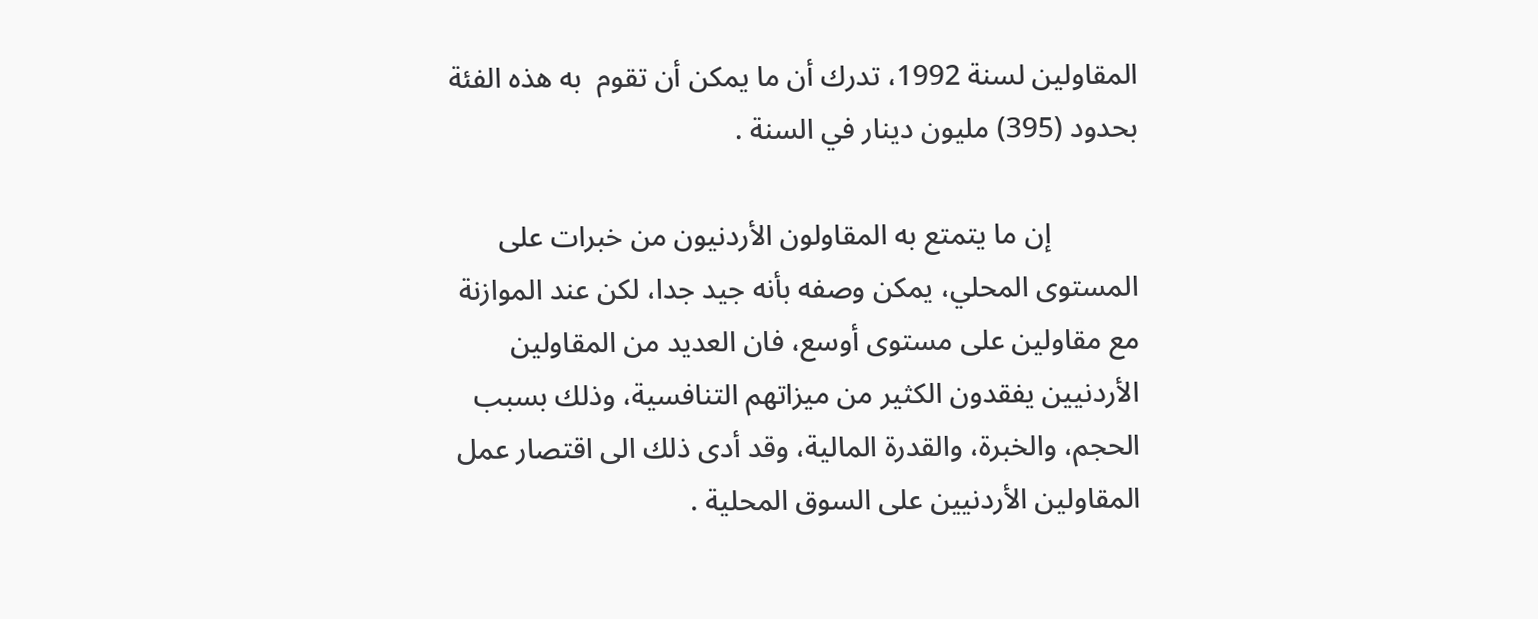المقاولين لسنة 1992، تدرك أن ما يمكن أن تقوم  به هذه الفئة بحدود (395) مليون دينار في السنة .

            إن ما يتمتع به المقاولون الأردنيون من خبرات على المستوى المحلي، يمكن وصفه بأنه جيد جدا، لكن عند الموازنة مع مقاولين على مستوى أوسع، فان العديد من المقاولين الأردنيين يفقدون الكثير من ميزاتهم التنافسية، وذلك بسبب الحجم، والخبرة، والقدرة المالية، وقد أدى ذلك الى اقتصار عمل المقاولين الأردنيين على السوق المحلية .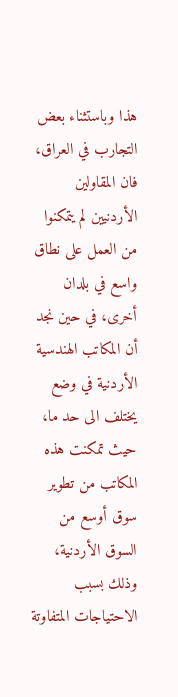هذا وباستثناء بعض التجارب في العراق، فان المقاولين الأردنيين لم يتمكنوا من العمل على نطاق واسع في بلدان أخرى، في حين نجد أن المكاتب الهندسية الأردنية في وضع يختلف الى حد ما، حيث تمكنت هذه المكاتب من تطوير سوق أوسع من السوق الأردنية، وذلك بسبب الاحتياجات المتفاوتة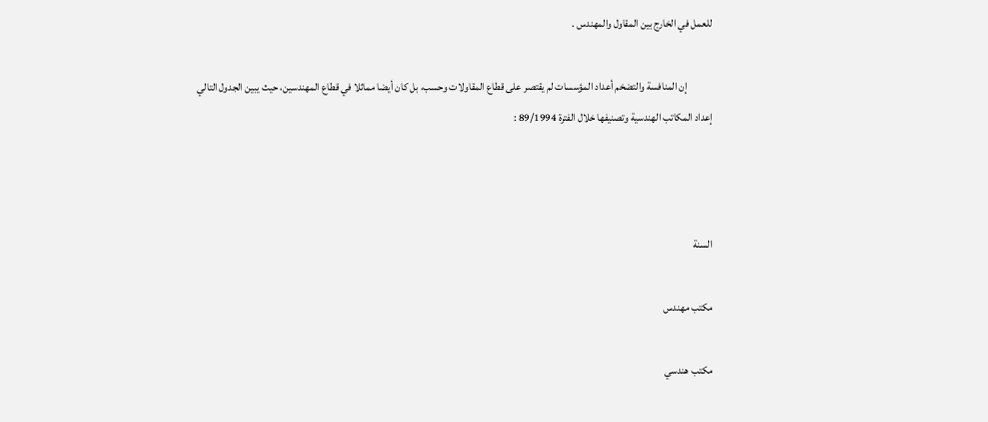للعمل في الخارج بين المقاول والمهندس .

            إن المنافسة والتضخم أعداد المؤسسات لم يقتصر على قطاع المقاولات وحسب، بل كان أيضا مماثلا في قطاع المهندسين، حيث يبين الجدول التالي إعداد المكاتب الهندسية وتصنيفها خلال الفترة 89/1994 :



السنة

مكتب مهندس

مكتب هندسي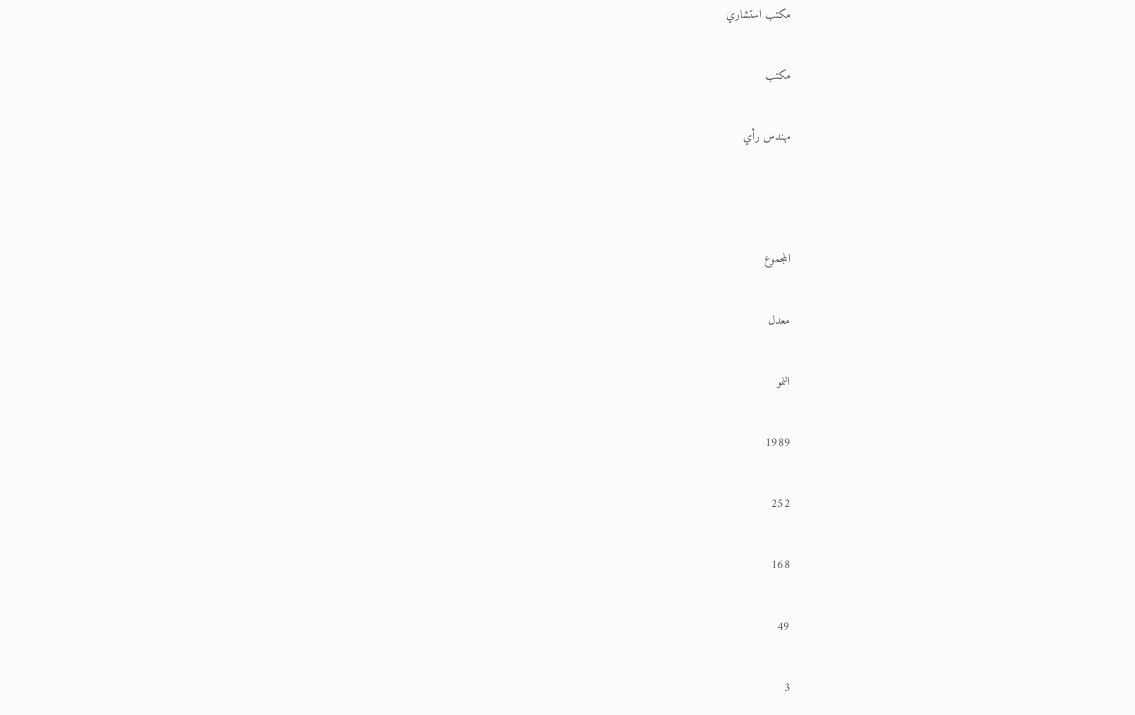مكتب استشاري

مكتب

مهندس رأي



المجموع

معدل

النمو

1989

252

168

49

3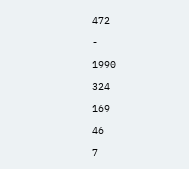472

-

1990

324

169

46

7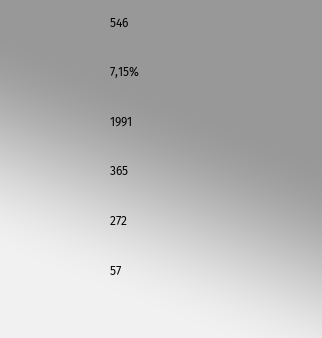546

7,15%

1991

365

272

57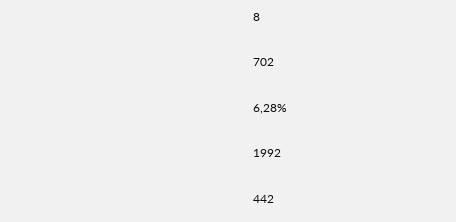8

702

6,28%

1992

442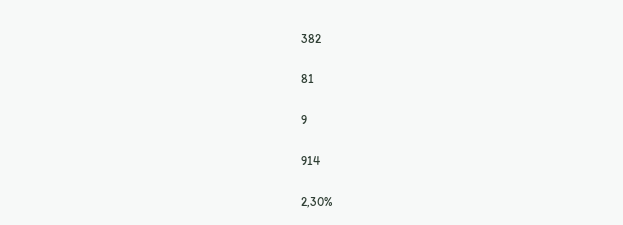382

81

9

914

2,30%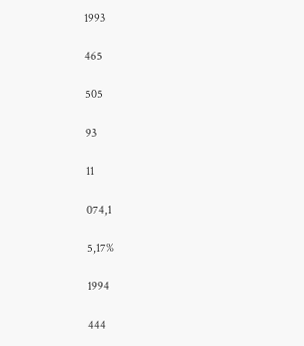1993

465

505

93

11

074,1

5,17%

1994

444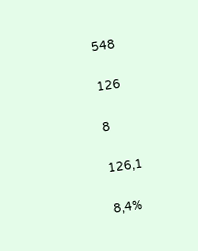548

126

8

126,1

8,4%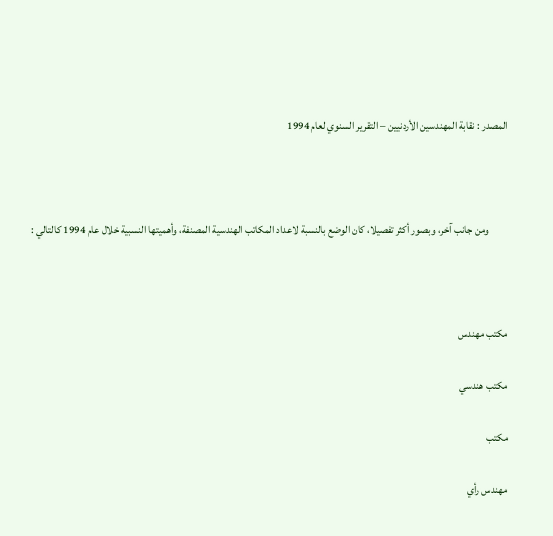المصدر : نقابة المهندسين الأردنيين – التقرير السنوي لعام 1994



         ومن جانب آخر، وبصور أكثر تفصيلا، كان الوضع بالنسبة لاعداد المكاتب الهندسية المصنفة، وأهميتها النسبية خلال عام 1994 كالتالي :



مكتب مهندس

مكتب هندسي

مكتب

مهندس رأي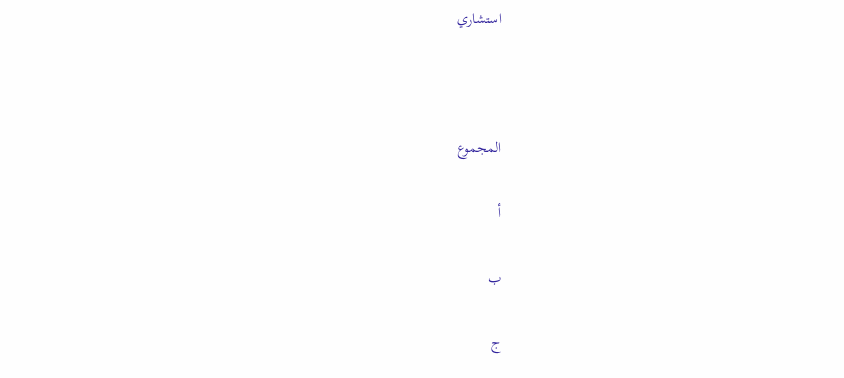استشاري



المجموع

أ

ب

ج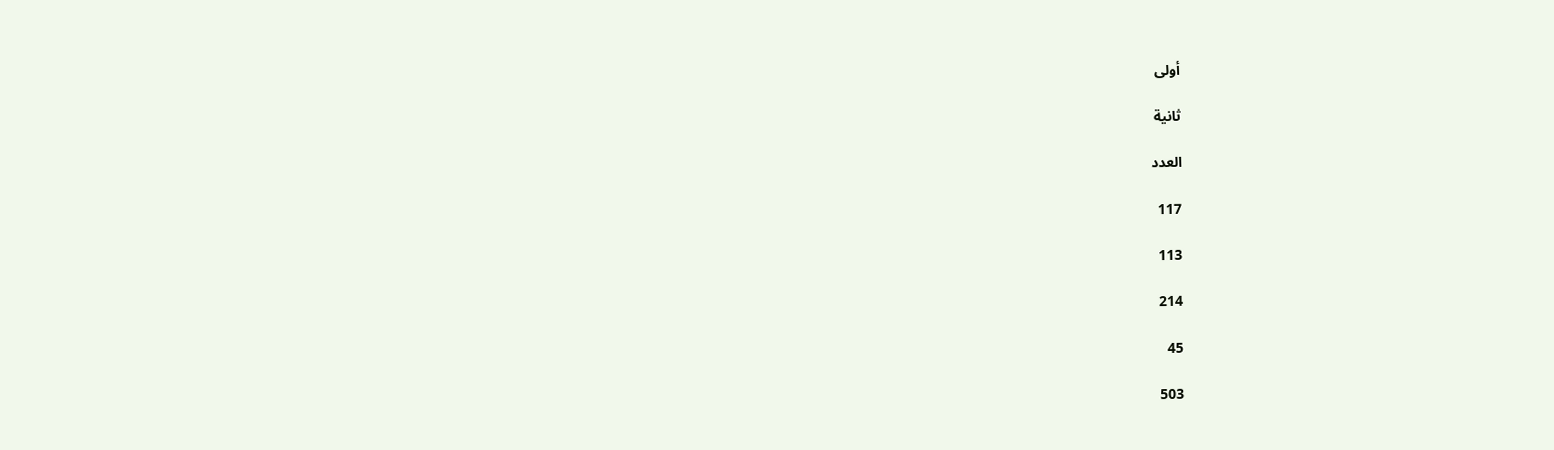أولى

ثانية

العدد

117

113

214

45

503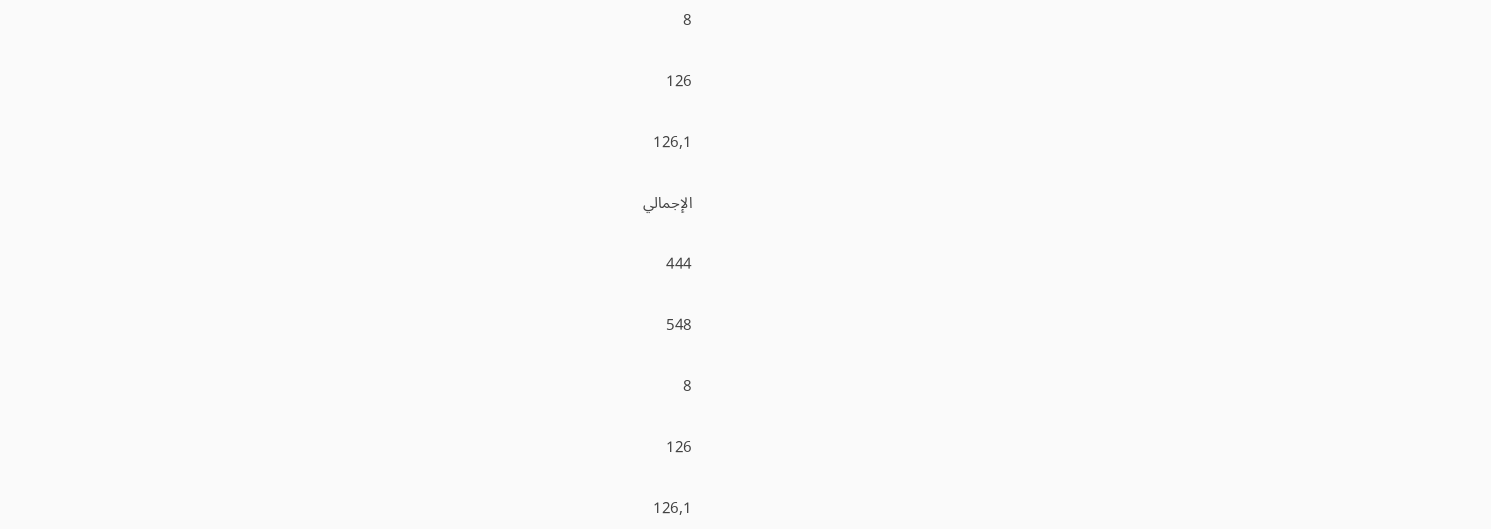8

126

126,1

الإجمالي

444

548

8

126

126,1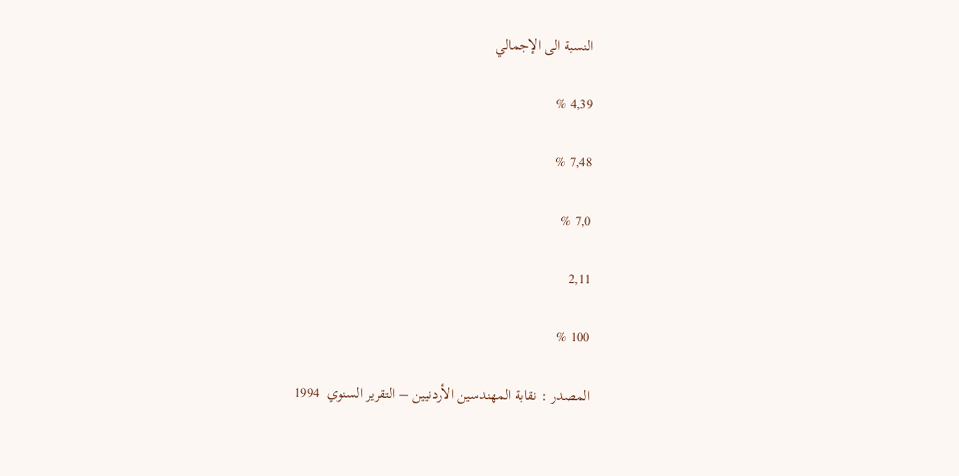النسبة الى الإجمالي

4,39 %

7,48 %

7,0 %

2,11

100 %

المصدر : نقابة المهندسين الأردنيين – التقرير السنوي  1994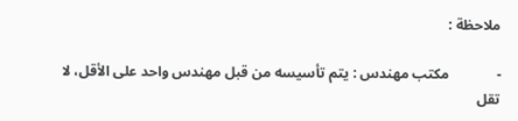ملاحظة :

-             مكتب مهندس : يتم تأسيسه من قبل مهندس واحد على الأقل، لا تقل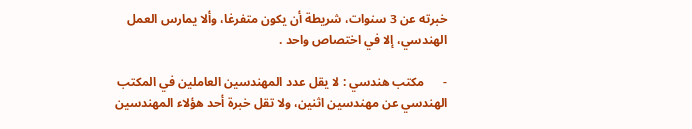خبرته عن 3 سنوات، شريطة أن يكون متفرغا، وألا يمارس العمل الهندسي، إلا في اختصاص واحد .

-      مكتب هندسي : لا يقل عدد المهندسين العاملين في المكتب الهندسي عن مهندسين اثنين، ولا تقل خبرة أحد هؤلاء المهندسين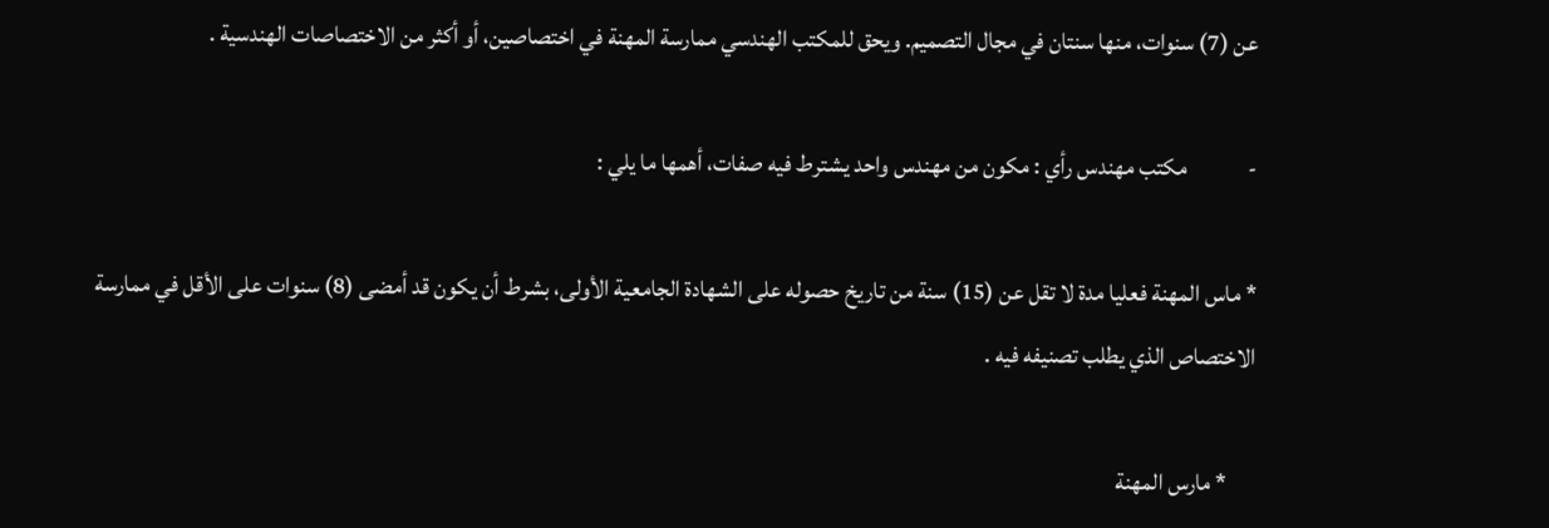عن (7) سنوات، منها سنتان في مجال التصميم. ويحق للمكتب الهندسي ممارسة المهنة في اختصاصين، أو أكثر من الاختصاصات الهندسية .

-             مكتب مهندس رأي : مكون من مهندس واحد يشترط فيه صفات، أهمها ما يلي :

* ماس المهنة فعليا مدة لا تقل عن (15) سنة من تاريخ حصوله على الشهادة الجامعية الأولى، بشرط أن يكون قد أمضى (8) سنوات على الأقل في ممارسة الاختصاص الذي يطلب تصنيفه فيه .

      * مارس المهنة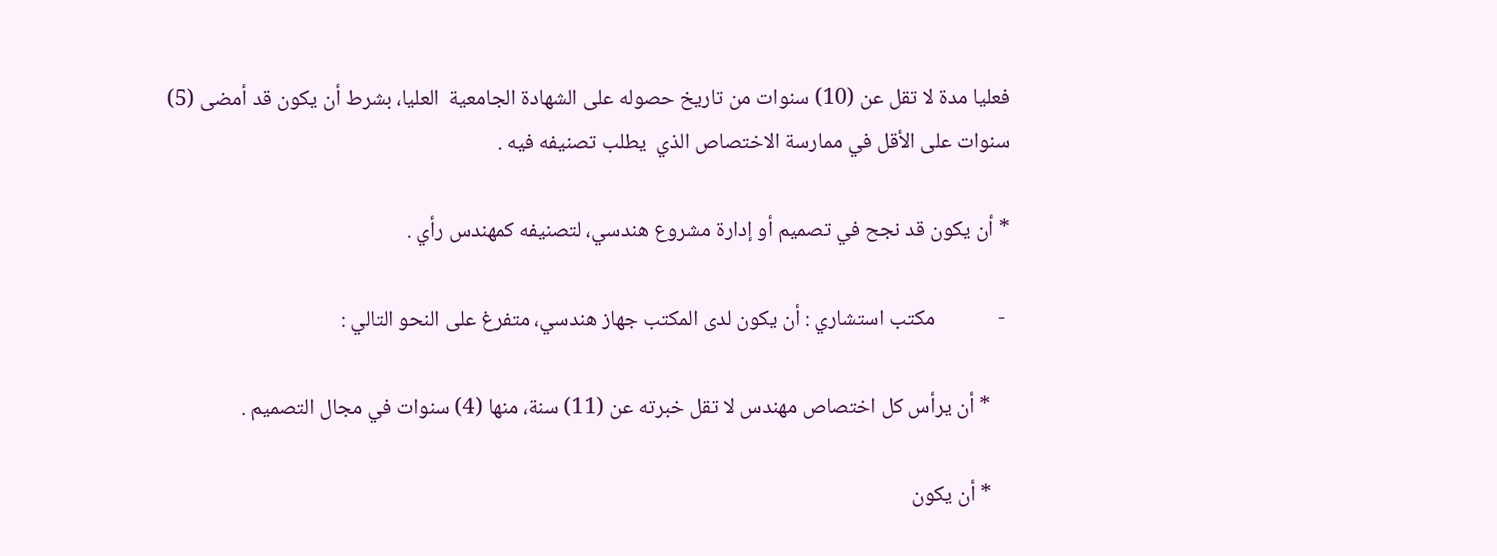فعليا مدة لا تقل عن (10) سنوات من تاريخ حصوله على الشهادة الجامعية  العليا، بشرط أن يكون قد أمضى (5) سنوات على الأقل في ممارسة الاختصاص الذي  يطلب تصنيفه فيه .

* أن يكون قد نجح في تصميم أو إدارة مشروع هندسي، لتصنيفه كمهندس رأي .

 -             مكتب استشاري : أن يكون لدى المكتب جهاز هندسي، متفرغ على النحو التالي :

    * أن يرأس كل اختصاص مهندس لا تقل خبرته عن (11) سنة، منها (4) سنوات في مجال التصميم .

    * أن يكون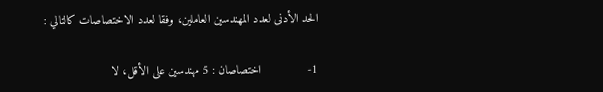الحد الأدنى لعدد المهندسين العاملين، وفقا لعدد الاختصاصات كالتالي :

1-             اختصاصان : 5 مهندسين على الأقل، لا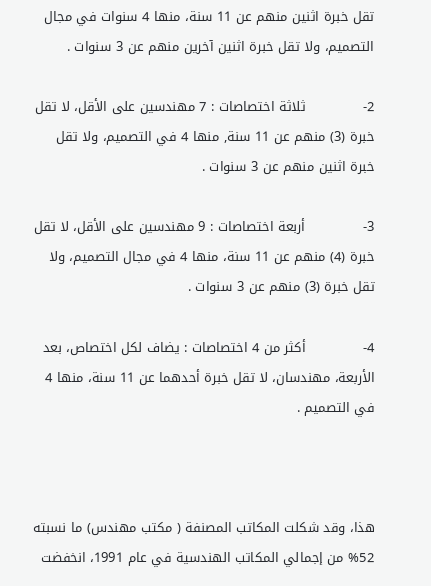تقل خبرة اثنين منهم عن 11 سنة، منها 4 سنوات في مجال التصميم، ولا تقل خبرة اثنين آخرين منهم عن 3 سنوات .

2-             ثلاثة اختصاصات : 7 مهندسين على الأقل، لا تقل خبرة (3) منهم عن 11 سنة, منها 4 في التصميم، ولا تقل خبرة اثنين منهم عن 3 سنوات .

3-             أربعة اختصاصات : 9 مهندسين على الأقل، لا تقل خبرة (4) منهم عن 11 سنة، منها 4 في مجال التصميم، ولا تقل خبرة (3) منهم عن 3 سنوات .

4-             أكثر من 4 اختصاصات : يضاف لكل اختصاص، بعد الأربعة، مهندسان، لا تقل خبرة أحدهما عن 11 سنة، منها 4 في التصميم .



هذا، وقد شكلت المكاتب المصنفة ( مكتب مهندس) ما نسبته 52% من إجمالي المكاتب الهندسية في عام 1991، انخفضت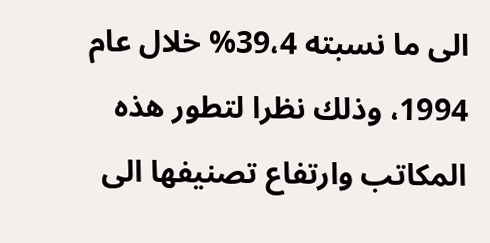الى ما نسبته 39،4% خلال عام 1994، وذلك نظرا لتطور هذه المكاتب وارتفاع تصنيفها الى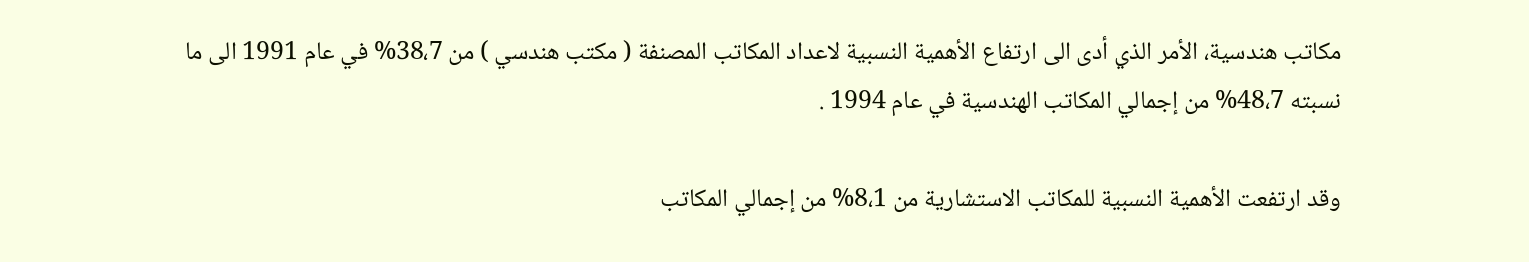مكاتب هندسية، الأمر الذي أدى الى ارتفاع الأهمية النسبية لاعداد المكاتب المصنفة ( مكتب هندسي ) من 38،7% في عام 1991 الى ما نسبته 48،7% من إجمالي المكاتب الهندسية في عام 1994 .

وقد ارتفعت الأهمية النسبية للمكاتب الاستشارية من 8،1% من إجمالي المكاتب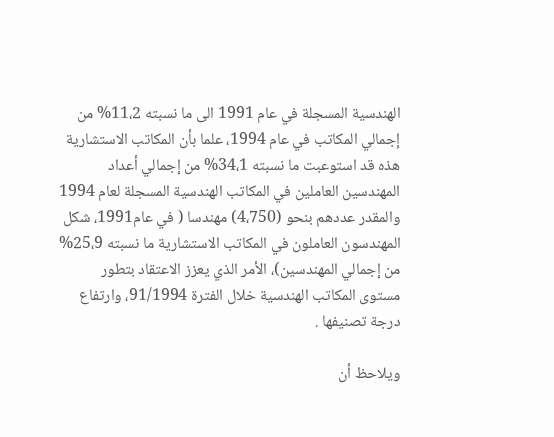الهندسية المسجلة في عام 1991 الى ما نسبته 11،2% من إجمالي المكاتب في عام 1994، علما بأن المكاتب الاستشارية هذه قد استوعبت ما نسبته 34،1% من إجمالي أعداد المهندسين العاملين في المكاتب الهندسية المسجلة لعام 1994 والمقدر عددهم بنحو (4،750) مهندسا ( في عام1991، شكل المهندسون العاملون في المكاتب الاستشارية ما نسبته 25،9% من إجمالي المهندسين)، الأمر الذي يعزز الاعتقاد بتطور مستوى المكاتب الهندسية خلال الفترة 91/1994، وارتفاع درجة تصنيفها .

ويلاحظ أن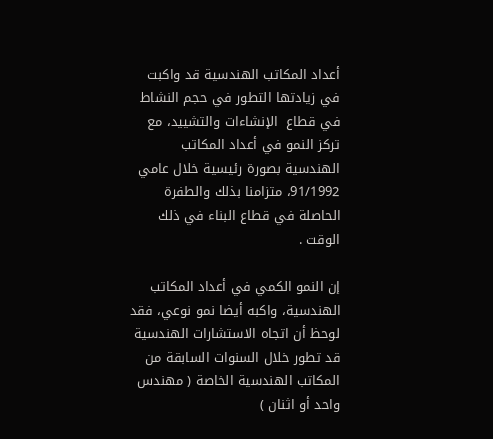أعداد المكاتب الهندسية قد واكبت في زيادتها التطور في حجم النشاط في قطاع  الإنشاءات والتشييد، مع تركز النمو في أعداد المكاتب الهندسية بصورة رئيسية خلال عامي 91/1992، متزامنا بذلك والطفرة الحاصلة في قطاع البناء في ذلك الوقت .

إن النمو الكمي في أعداد المكاتب الهندسية، واكبه أيضا نمو نوعي، فقد لوحظ أن اتجاه الاستشارات الهندسية قد تطور خلال السنوات السابقة من المكاتب الهندسية الخاصة ( مهندس واحد أو اثنان )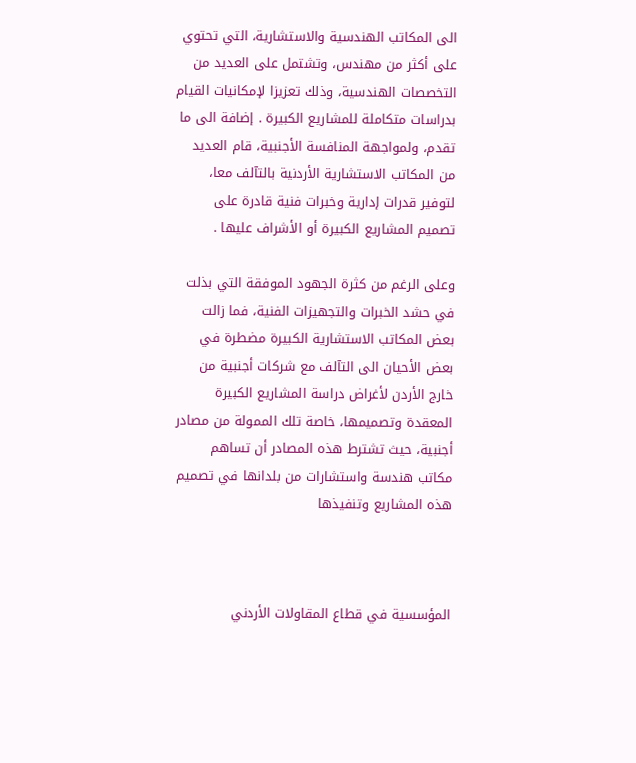الى المكاتب الهندسية والاستشارية، التي تحتوي على أكثر من مهندس، وتشتمل على العديد من التخصصات الهندسية، وذلك تعزيزا لإمكانيات القيام بدراسات متكاملة للمشاريع الكبيرة . إضافة الى ما تقدم، ولمواجهة المنافسة الأجنبية، قام العديد من المكاتب الاستشارية الأردنية بالتآلف معا، لتوفير قدرات إدارية وخبرات فنية قادرة على تصميم المشاريع الكبيرة أو الأشراف عليها .

وعلى الرغم من كثرة الجهود الموفقة التي بذلت في حشد الخبرات والتجهيزات الفنية، فما زالت بعض المكاتب الاستشارية الكبيرة مضطرة في بعض الأحيان الى التآلف مع شركات أجنبية من خارج الأردن لأغراض دراسة المشاريع الكبيرة المعقدة وتصميمها، خاصة تلك الممولة من مصادر أجنبية، حيث تشترط هذه المصادر أن تساهم مكاتب هندسة واستشارات من بلدانها في تصميم هذه المشاريع وتنفيذها



المؤسسية في قطاع المقاولات الأردني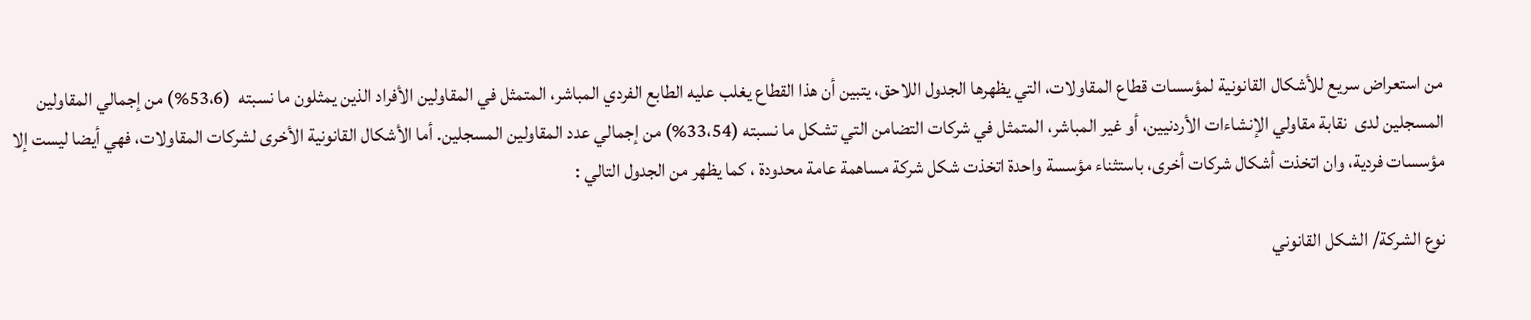من استعراض سريع للأشكال القانونية لمؤسسات قطاع المقاولات، التي يظهرها الجدول اللاحق، يتبين أن هذا القطاع يغلب عليه الطابع الفردي المباشر، المتمثل في المقاولين الأفراد الذين يمثلون ما نسبته  (53،6%) من إجمالي المقاولين المسجلين لدى  نقابة مقاولي الإنشاءات الأردنيين، أو غير المباشر، المتمثل في شركات التضامن التي تشكل ما نسبته (33،54%) من إجمالي عدد المقاولين المسجلين. أما الأشكال القانونية الأخرى لشركات المقاولات، فهي أيضا ليست إلا مؤسسات فردية، وان اتخذت أشكال شركات أخرى، باستثناء مؤسسة واحدة اتخذت شكل شركة مساهمة عامة محدودة ، كما يظهر من الجدول التالي :

نوع الشركة/ الشكل القانوني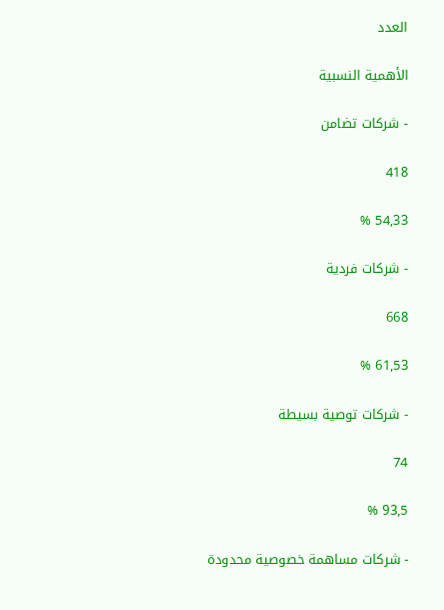العدد

الأهمية النسبية

- شركات تضامن

418

54,33 %

- شركات فردية

668

61,53 %

- شركات توصية بسيطة

74

93,5 %

- شركات مساهمة خصوصية محدودة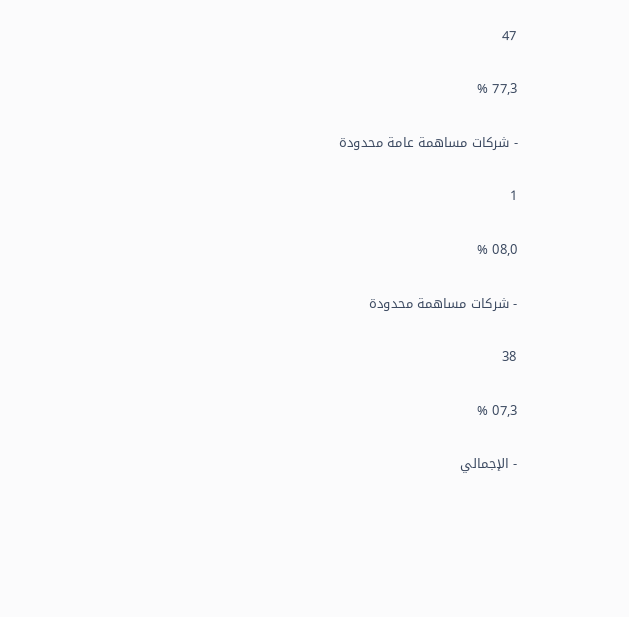47

77,3 %

- شركات مساهمة عامة محدودة

1

08,0 %

- شركات مساهمة محدودة

38

07,3 %

- الإجمالي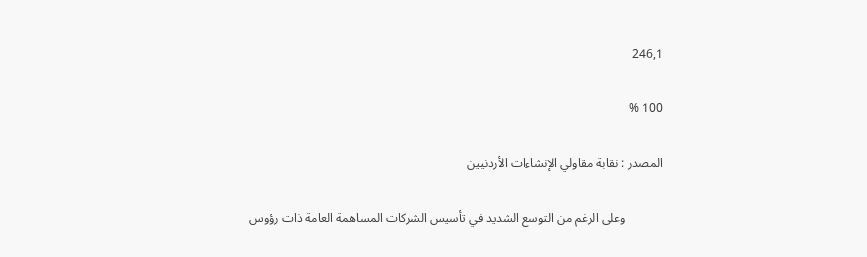246,1

100 %

المصدر : نقابة مقاولي الإنشاءات الأردنيين

            وعلى الرغم من التوسع الشديد في تأسيس الشركات المساهمة العامة ذات رؤوس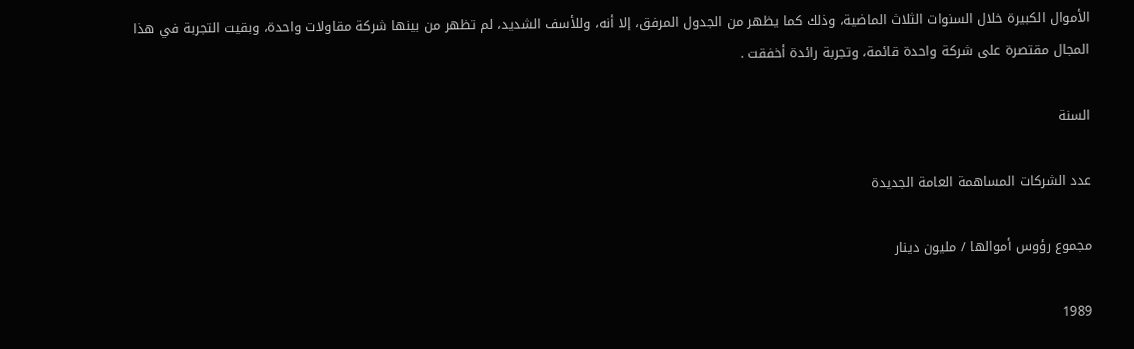الأموال الكبيرة خلال السنوات الثلاث الماضية، وذلك كما يظهر من الجدول المرفق، إلا أنه، وللأسف الشديد، لم تظهر من بينها شركة مقاولات واحدة، وبقيت التجربة في هذا المجال مقتصرة على شركة واحدة قائمة، وتجربة رائدة أخفقت .

السنة

عدد الشركات المساهمة العامة الجديدة

مجموع رؤوس أموالها / مليون دينار

1989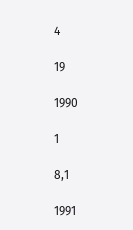4

19

1990

1

8,1

1991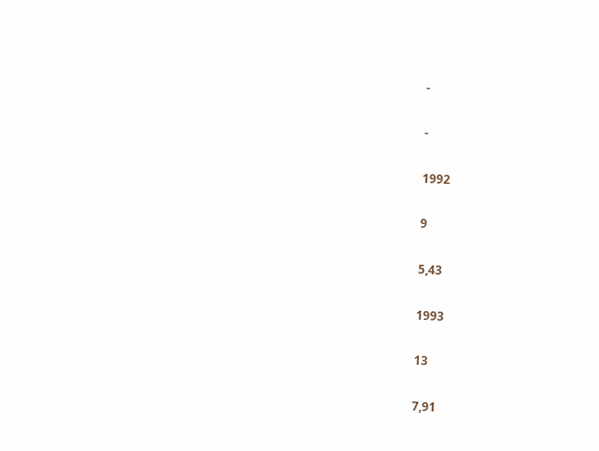-

-

1992

9

5,43

1993

13

7,91